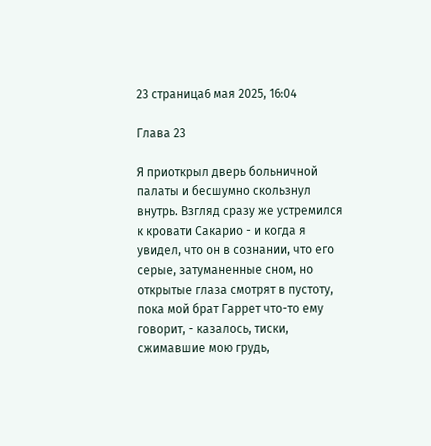23 страница6 мая 2025, 16:04

Глава 23

Я приоткрыл дверь больничной палаты и бесшумно скользнул внутрь. Взгляд сразу же устремился к кровати Сакарио - и когда я увидел, что он в сознании, что его серые, затуманенные сном, но открытые глаза смотрят в пустоту, пока мой брат Гаррет что-то ему говорит, - казалось, тиски, сжимавшие мою грудь,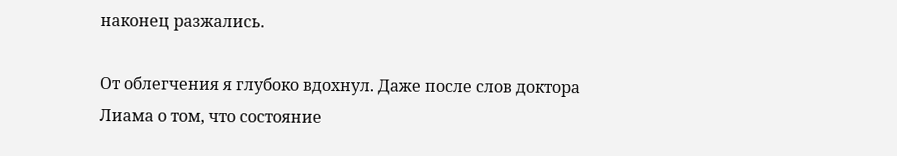наконец разжались.

От облегчения я глубоко вдохнул. Даже после слов доктора Лиама о том, что состояние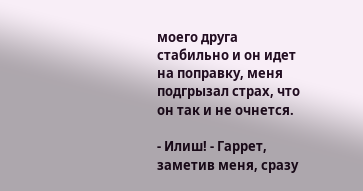моего друга стабильно и он идет на поправку, меня подгрызал страх, что он так и не очнется.

- Илиш! - Гаррет, заметив меня, сразу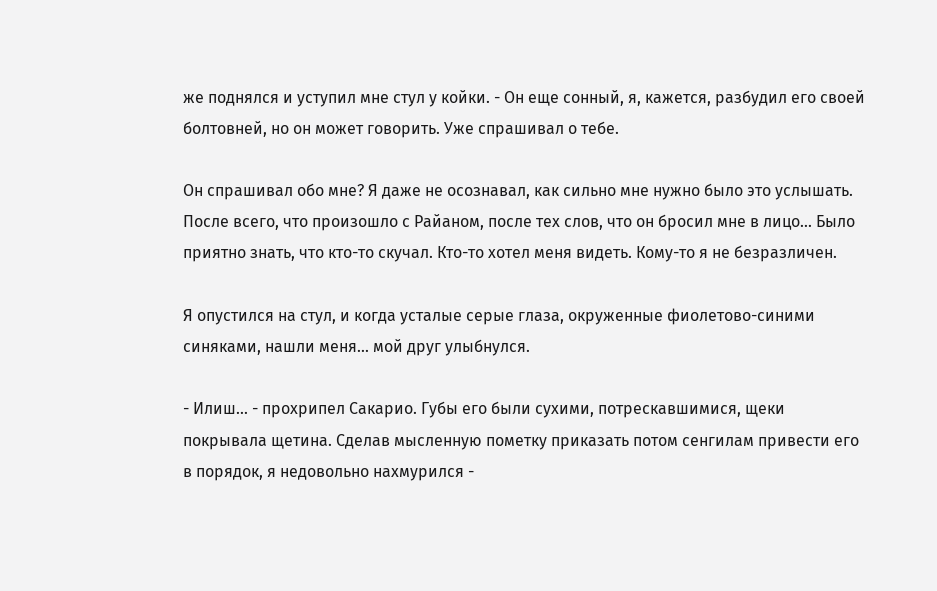же поднялся и уступил мне стул у койки. - Он еще сонный, я, кажется, разбудил его своей болтовней, но он может говорить. Уже спрашивал о тебе.

Он спрашивал обо мне? Я даже не осознавал, как сильно мне нужно было это услышать. После всего, что произошло с Райаном, после тех слов, что он бросил мне в лицо... Было приятно знать, что кто-то скучал. Кто-то хотел меня видеть. Кому-то я не безразличен.

Я опустился на стул, и когда усталые серые глаза, окруженные фиолетово-синими синяками, нашли меня... мой друг улыбнулся.

- Илиш... - прохрипел Сакарио. Губы его были сухими, потрескавшимися, щеки покрывала щетина. Сделав мысленную пометку приказать потом сенгилам привести его в порядок, я недовольно нахмурился -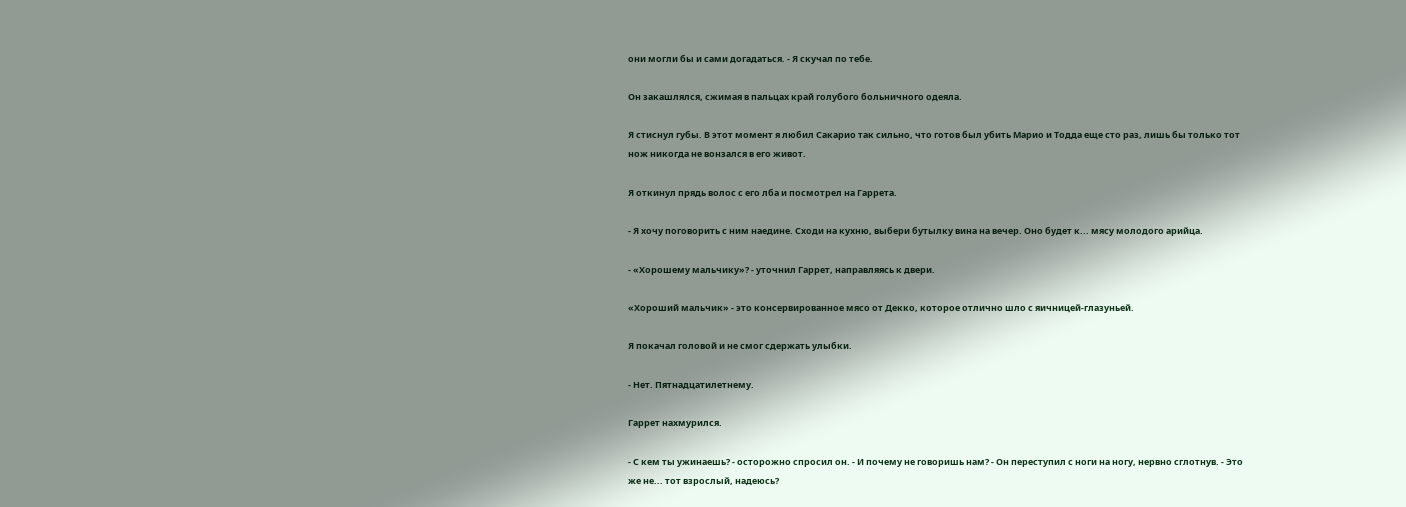они могли бы и сами догадаться. - Я скучал по тебе.

Он закашлялся, сжимая в пальцах край голубого больничного одеяла.

Я стиснул губы. В этот момент я любил Сакарио так сильно, что готов был убить Марио и Тодда еще сто раз, лишь бы только тот нож никогда не вонзался в его живот.

Я откинул прядь волос с его лба и посмотрел на Гаррета.

- Я хочу поговорить с ним наедине. Сходи на кухню, выбери бутылку вина на вечер. Оно будет к... мясу молодого арийца.

- «Хорошему мальчику»? - уточнил Гаррет, направляясь к двери.

«Хороший мальчик» - это консервированное мясо от Декко, которое отлично шло с яичницей-глазуньей.

Я покачал головой и не смог сдержать улыбки.

- Нет. Пятнадцатилетнему.

Гаррет нахмурился.

- С кем ты ужинаешь? - осторожно спросил он. - И почему не говоришь нам? - Он переступил с ноги на ногу, нервно сглотнув. - Это же не... тот взрослый, надеюсь?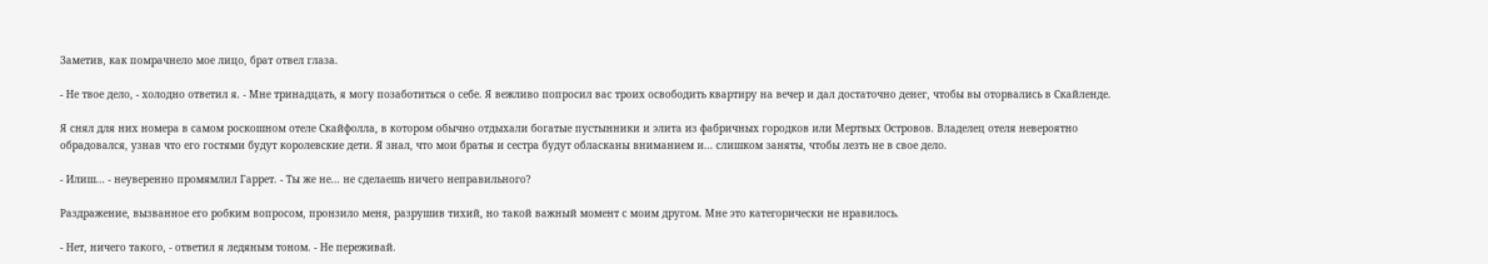Заметив, как помрачнело мое лицо, брат отвел глаза.

- Не твое дело, - холодно ответил я. - Мне тринадцать, я могу позаботиться о себе. Я вежливо попросил вас троих освободить квартиру на вечер и дал достаточно денег, чтобы вы оторвались в Скайленде.

Я снял для них номера в самом роскошном отеле Скайфолла, в котором обычно отдыхали богатые пустынники и элита из фабричных городков или Мертвых Островов. Владелец отеля невероятно обрадовался, узнав что его гостями будут королевские дети. Я знал, что мои братья и сестра будут обласканы вниманием и... слишком заняты, чтобы лезть не в свое дело.

- Илиш... - неуверенно промямлил Гаррет. - Ты же не... не сделаешь ничего неправильного?

Раздражение, вызванное его робким вопросом, пронзило меня, разрушив тихий, но такой важный момент с моим другом. Мне это категорически не нравилось.

- Нет, ничего такого, - ответил я ледяным тоном. - Не переживай.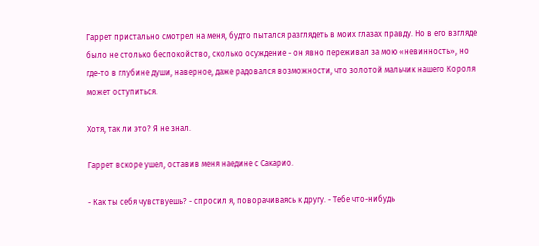Гаррет пристально смотрел на меня, будто пытался разглядеть в моих глазах правду. Но в его взгляде было не столько беспокойство, сколько осуждение - он явно переживал за мою «невинность», но где-то в глубине души, наверное, даже радовался возможности, что золотой мальчик нашего Короля может оступиться.

Хотя, так ли это? Я не знал.

Гаррет вскоре ушел, оставив меня наедине с Сакарио.

- Как ты себя чувствуешь? - спросил я, поворачиваясь к другу. - Тебе что-нибудь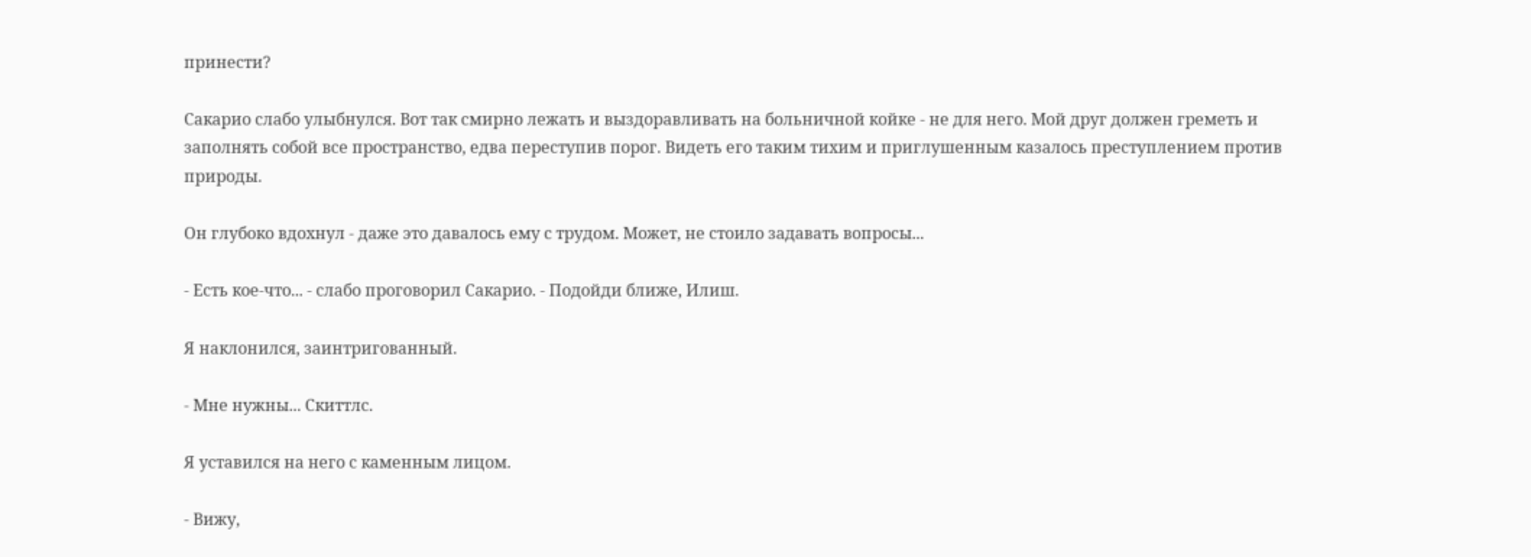принести?

Сакарио слабо улыбнулся. Вот так смирно лежать и выздоравливать на больничной койке - не для него. Мой друг должен греметь и заполнять собой все пространство, едва переступив порог. Видеть его таким тихим и приглушенным казалось преступлением против природы.

Он глубоко вдохнул - даже это давалось ему с трудом. Может, не стоило задавать вопросы...

- Есть кое-что... - слабо проговорил Сакарио. - Подойди ближе, Илиш.

Я наклонился, заинтригованный.

- Мне нужны... Скиттлс.

Я уставился на него с каменным лицом.

- Вижу,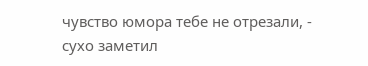чувство юмора тебе не отрезали, - сухо заметил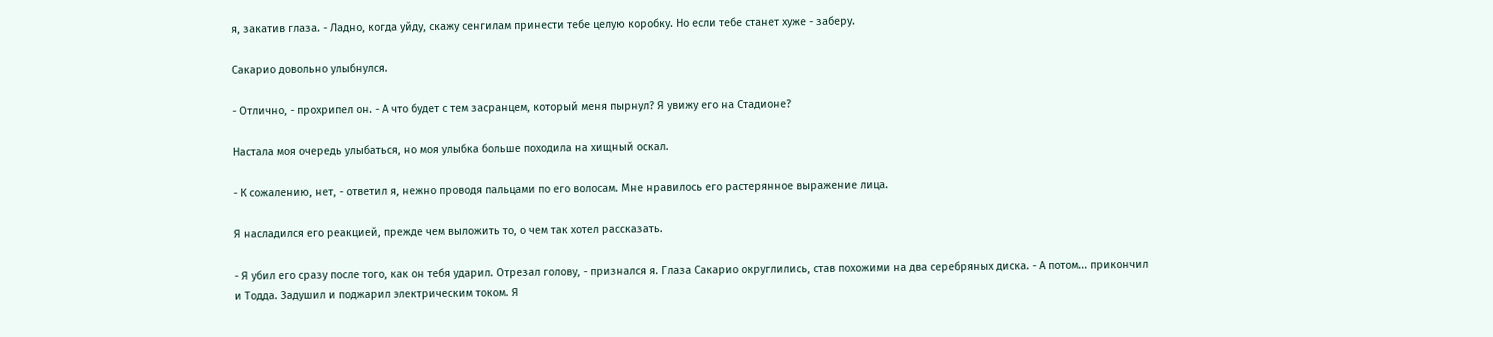я, закатив глаза. - Ладно, когда уйду, скажу сенгилам принести тебе целую коробку. Но если тебе станет хуже - заберу.

Сакарио довольно улыбнулся.

- Отлично, - прохрипел он. - А что будет с тем засранцем, который меня пырнул? Я увижу его на Стадионе?

Настала моя очередь улыбаться, но моя улыбка больше походила на хищный оскал.

- К сожалению, нет, - ответил я, нежно проводя пальцами по его волосам. Мне нравилось его растерянное выражение лица.

Я насладился его реакцией, прежде чем выложить то, о чем так хотел рассказать.

- Я убил его сразу после того, как он тебя ударил. Отрезал голову, - признался я. Глаза Сакарио округлились, став похожими на два серебряных диска. - А потом... прикончил и Тодда. Задушил и поджарил электрическим током. Я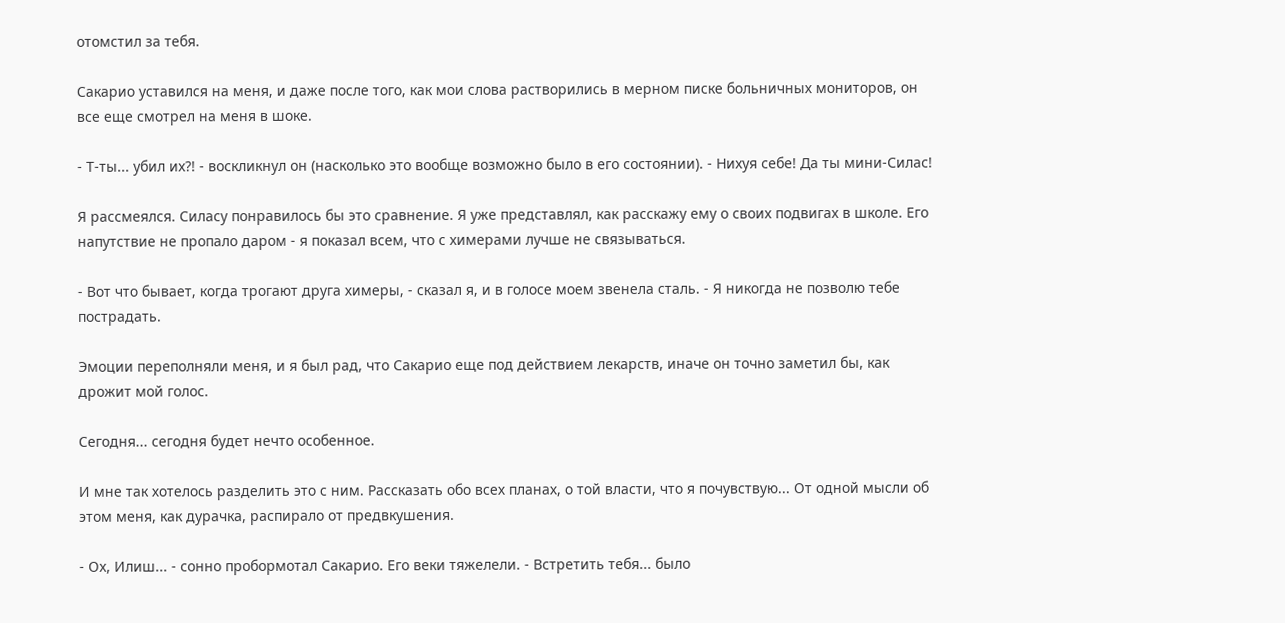отомстил за тебя.

Сакарио уставился на меня, и даже после того, как мои слова растворились в мерном писке больничных мониторов, он все еще смотрел на меня в шоке.

- Т-ты... убил их?! - воскликнул он (насколько это вообще возможно было в его состоянии). - Нихуя себе! Да ты мини-Силас!

Я рассмеялся. Силасу понравилось бы это сравнение. Я уже представлял, как расскажу ему о своих подвигах в школе. Его напутствие не пропало даром - я показал всем, что с химерами лучше не связываться.

- Вот что бывает, когда трогают друга химеры, - сказал я, и в голосе моем звенела сталь. - Я никогда не позволю тебе пострадать.

Эмоции переполняли меня, и я был рад, что Сакарио еще под действием лекарств, иначе он точно заметил бы, как дрожит мой голос.

Сегодня... сегодня будет нечто особенное.

И мне так хотелось разделить это с ним. Рассказать обо всех планах, о той власти, что я почувствую... От одной мысли об этом меня, как дурачка, распирало от предвкушения.

- Ох, Илиш... - сонно пробормотал Сакарио. Его веки тяжелели. - Встретить тебя... было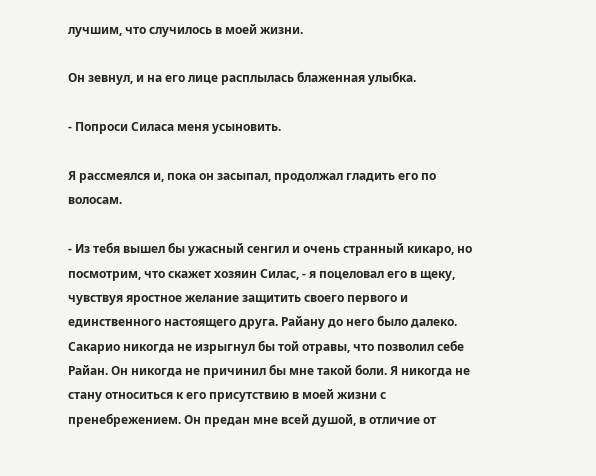лучшим, что случилось в моей жизни.

Он зевнул, и на его лице расплылась блаженная улыбка.

- Попроси Силаса меня усыновить.

Я рассмеялся и, пока он засыпал, продолжал гладить его по волосам.

- Из тебя вышел бы ужасный сенгил и очень странный кикаро, но посмотрим, что скажет хозяин Силас, - я поцеловал его в щеку, чувствуя яростное желание защитить своего первого и единственного настоящего друга. Райану до него было далеко. Сакарио никогда не изрыгнул бы той отравы, что позволил себе Райан. Он никогда не причинил бы мне такой боли. Я никогда не стану относиться к его присутствию в моей жизни с пренебрежением. Он предан мне всей душой, в отличие от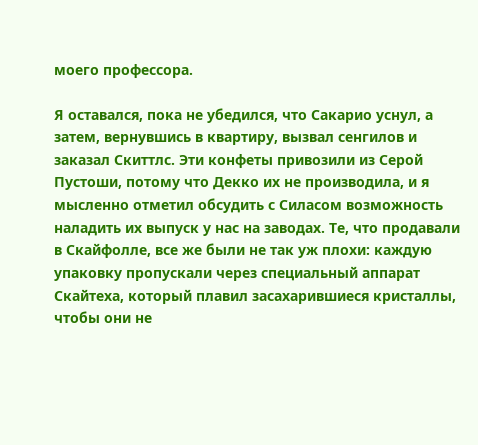моего профессора.

Я оставался, пока не убедился, что Сакарио уснул, а затем, вернувшись в квартиру, вызвал сенгилов и заказал Скиттлс. Эти конфеты привозили из Серой Пустоши, потому что Декко их не производила, и я мысленно отметил обсудить с Силасом возможность наладить их выпуск у нас на заводах. Те, что продавали в Скайфолле, все же были не так уж плохи: каждую упаковку пропускали через специальный аппарат Скайтеха, который плавил засахарившиеся кристаллы, чтобы они не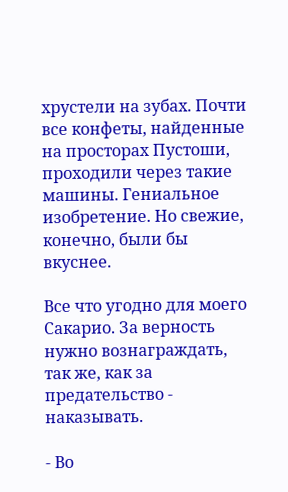хрустели на зубах. Почти все конфеты, найденные на просторах Пустоши, проходили через такие машины. Гениальное изобретение. Но свежие, конечно, были бы вкуснее.

Все что угодно для моего Сакарио. За верность нужно вознаграждать, так же, как за предательство - наказывать.

- Во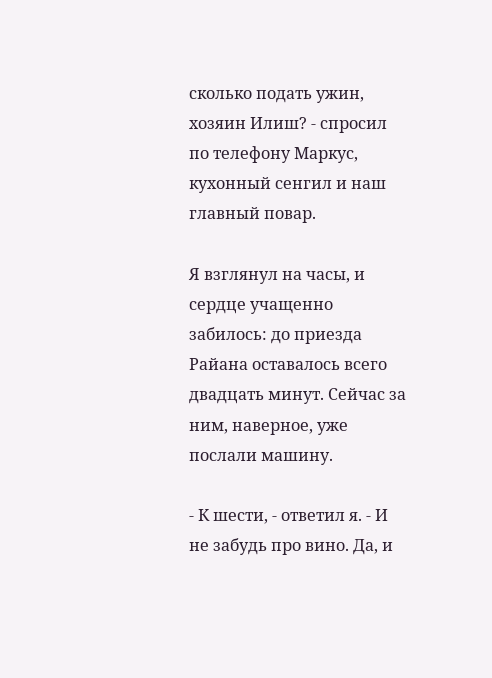сколько подать ужин, хозяин Илиш? - спросил по телефону Маркус, кухонный сенгил и наш главный повар.

Я взглянул на часы, и сердце учащенно забилось: до приезда Райана оставалось всего двадцать минут. Сейчас за ним, наверное, уже послали машину.

- К шести, - ответил я. - И не забудь про вино. Да, и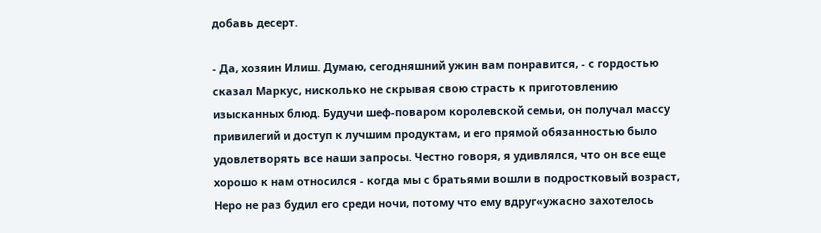добавь десерт.

- Да, хозяин Илиш. Думаю, сегодняшний ужин вам понравится, - с гордостью сказал Маркус, нисколько не скрывая свою страсть к приготовлению изысканных блюд. Будучи шеф-поваром королевской семьи, он получал массу привилегий и доступ к лучшим продуктам, и его прямой обязанностью было удовлетворять все наши запросы. Честно говоря, я удивлялся, что он все еще хорошо к нам относился - когда мы с братьями вошли в подростковый возраст, Неро не раз будил его среди ночи, потому что ему вдруг«ужасно захотелось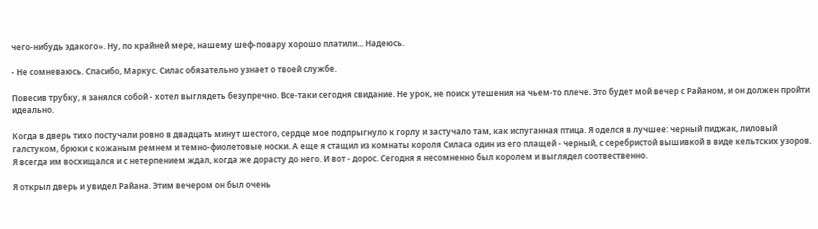чего-нибудь эдакого». Ну, по крайней мере, нашему шеф-повару хорошо платили... Надеюсь.

- Не сомневаюсь. Спасибо, Маркус. Силас обязательно узнает о твоей службе.

Повесив трубку, я занялся собой - хотел выглядеть безупречно. Все-таки сегодня свидание. Не урок, не поиск утешения на чьем-то плече. Это будет мой вечер с Райаном, и он должен пройти идеально.

Когда в дверь тихо постучали ровно в двадцать минут шестого, сердце мое подпрыгнуло к горлу и застучало там, как испуганная птица. Я оделся в лучшее: черный пиджак, лиловый галстуком, брюки с кожаным ремнем и темно-фиолетовые носки. А еще я стащил из комнаты короля Силаса один из его плащей - черный, с серебристой вышивкой в виде кельтских узоров. Я всегда им восхищался и с нетерпением ждал, когда же дорасту до него. И вот - дорос. Сегодня я несомненно был королем и выглядел соотвественно.

Я открыл дверь и увидел Райана. Этим вечером он был очень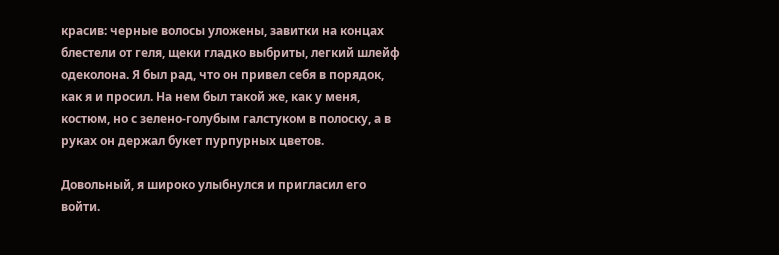красив: черные волосы уложены, завитки на концах блестели от геля, щеки гладко выбриты, легкий шлейф одеколона. Я был рад, что он привел себя в порядок, как я и просил. На нем был такой же, как у меня, костюм, но с зелено-голубым галстуком в полоску, а в руках он держал букет пурпурных цветов.

Довольный, я широко улыбнулся и пригласил его войти.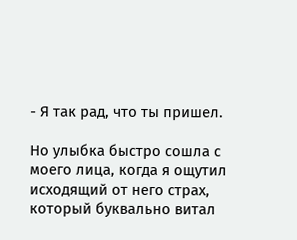- Я так рад, что ты пришел.

Но улыбка быстро сошла с моего лица, когда я ощутил исходящий от него страх, который буквально витал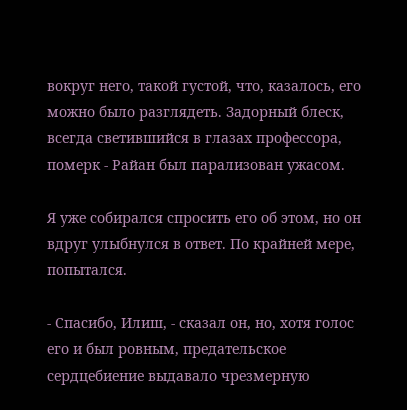вокруг него, такой густой, что, казалось, его можно было разглядеть. Задорный блеск, всегда светившийся в глазах профессора, померк - Райан был парализован ужасом.

Я уже собирался спросить его об этом, но он вдруг улыбнулся в ответ. По крайней мере, попытался.

- Спасибо, Илиш, - сказал он, но, хотя голос его и был ровным, предательское сердцебиение выдавало чрезмерную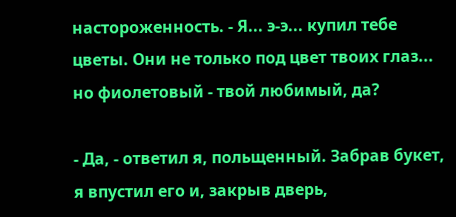настороженность. - Я... э-э... купил тебе цветы. Они не только под цвет твоих глаз... но фиолетовый - твой любимый, да?

- Да, - ответил я, польщенный. Забрав букет, я впустил его и, закрыв дверь,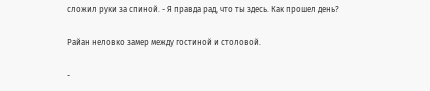сложил руки за спиной. - Я правда рад, что ты здесь. Как прошел день?

Райан неловко замер между гостиной и столовой.

-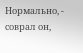Нормально, - соврал он,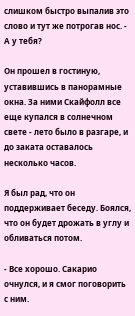слишком быстро выпалив это слово и тут же потрогав нос. - А у тебя?

Он прошел в гостиную, уставившись в панорамные окна. За ними Скайфолл все еще купался в солнечном свете - лето было в разгаре, и до заката оставалось несколько часов.

Я был рад, что он поддерживает беседу. Боялся, что он будет дрожать в углу и обливаться потом.

- Все хорошо. Сакарио очнулся, и я смог поговорить с ним.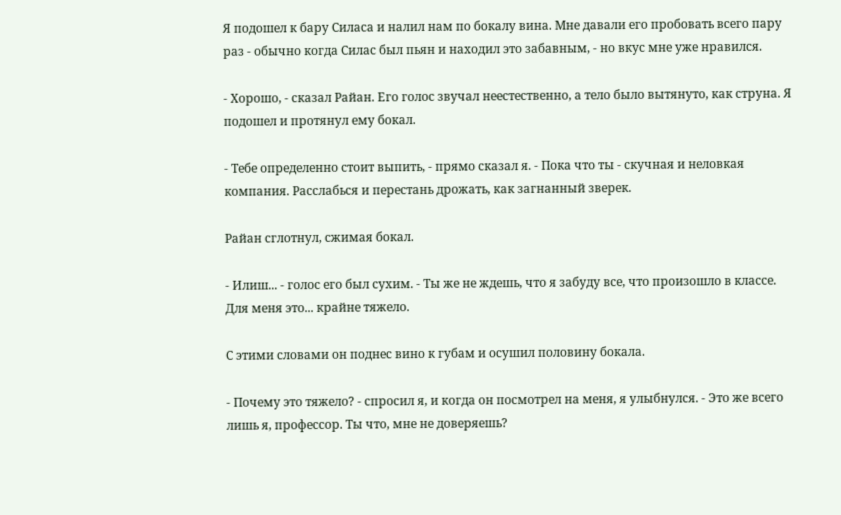Я подошел к бару Силаса и налил нам по бокалу вина. Мне давали его пробовать всего пару раз - обычно когда Силас был пьян и находил это забавным, - но вкус мне уже нравился.

- Хорошо, - сказал Райан. Его голос звучал неестественно, а тело было вытянуто, как струна. Я подошел и протянул ему бокал.

- Тебе определенно стоит выпить, - прямо сказал я. - Пока что ты - скучная и неловкая компания. Расслабься и перестань дрожать, как загнанный зверек.

Райан сглотнул, сжимая бокал.

- Илиш... - голос его был сухим. - Ты же не ждешь, что я забуду все, что произошло в классе. Для меня это... крайне тяжело.

С этими словами он поднес вино к губам и осушил половину бокала.

- Почему это тяжело? - спросил я, и когда он посмотрел на меня, я улыбнулся. - Это же всего лишь я, профессор. Ты что, мне не доверяешь?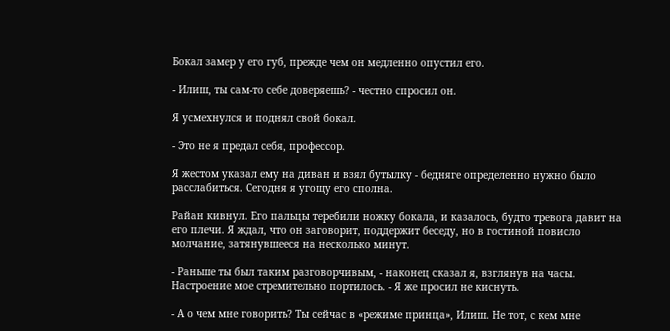Бокал замер у его губ, прежде чем он медленно опустил его.

- Илиш, ты сам-то себе доверяешь? - честно спросил он.

Я усмехнулся и поднял свой бокал.

- Это не я предал себя, профессор.

Я жестом указал ему на диван и взял бутылку - бедняге определенно нужно было расслабиться. Сегодня я угощу его сполна.

Райан кивнул. Его пальцы теребили ножку бокала, и казалось, будто тревога давит на его плечи. Я ждал, что он заговорит, поддержит беседу, но в гостиной повисло молчание, затянувшееся на несколько минут.

- Раньше ты был таким разговорчивым, - наконец сказал я, взглянув на часы. Настроение мое стремительно портилось. - Я же просил не киснуть.

- А о чем мне говорить? Ты сейчас в «режиме принца», Илиш. Не тот, с кем мне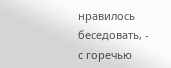нравилось беседовать, - с горечью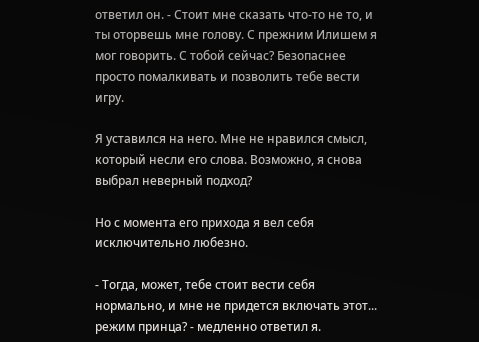ответил он. - Стоит мне сказать что-то не то, и ты оторвешь мне голову. С прежним Илишем я мог говорить. С тобой сейчас? Безопаснее просто помалкивать и позволить тебе вести игру.

Я уставился на него. Мне не нравился смысл, который несли его слова. Возможно, я снова выбрал неверный подход?

Но с момента его прихода я вел себя исключительно любезно.

- Тогда, может, тебе стоит вести себя нормально, и мне не придется включать этот... режим принца? - медленно ответил я.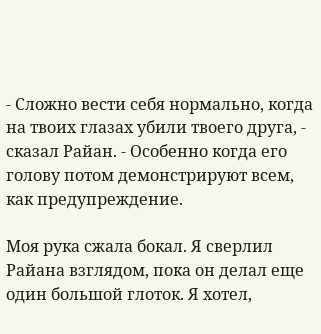- Сложно вести себя нормально, когда на твоих глазах убили твоего друга, - сказал Райан. - Особенно когда его голову потом демонстрируют всем, как предупреждение.

Моя рука сжала бокал. Я сверлил Райана взглядом, пока он делал еще один большой глоток. Я хотел,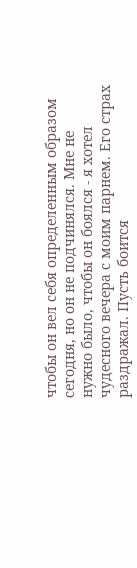чтобы он вел себя определенным образом сегодня, но он не подчинялся. Мне не нужно было, чтобы он боялся - я хотел чудесного вечера с моим парнем. Его страх раздражал. Пусть боится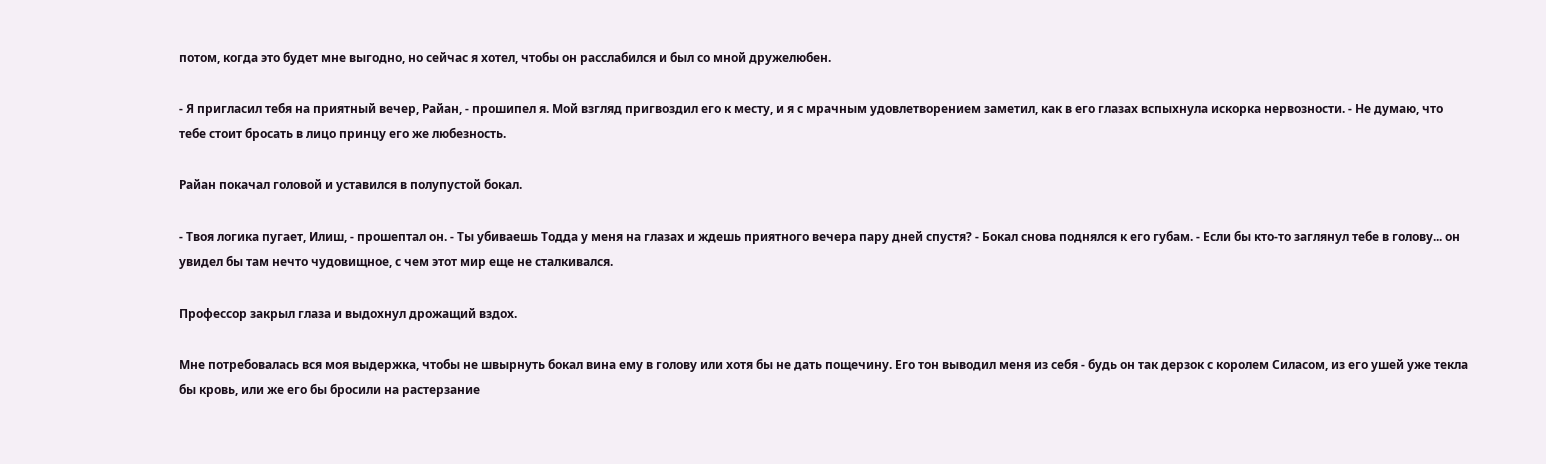потом, когда это будет мне выгодно, но сейчас я хотел, чтобы он расслабился и был со мной дружелюбен.

- Я пригласил тебя на приятный вечер, Райан, - прошипел я. Мой взгляд пригвоздил его к месту, и я с мрачным удовлетворением заметил, как в его глазах вспыхнула искорка нервозности. - Не думаю, что тебе стоит бросать в лицо принцу его же любезность.

Райан покачал головой и уставился в полупустой бокал.

- Твоя логика пугает, Илиш, - прошептал он. - Ты убиваешь Тодда у меня на глазах и ждешь приятного вечера пару дней спустя? - Бокал снова поднялся к его губам. - Если бы кто-то заглянул тебе в голову... он увидел бы там нечто чудовищное, с чем этот мир еще не сталкивался.

Профессор закрыл глаза и выдохнул дрожащий вздох.

Мне потребовалась вся моя выдержка, чтобы не швырнуть бокал вина ему в голову или хотя бы не дать пощечину. Его тон выводил меня из себя - будь он так дерзок с королем Силасом, из его ушей уже текла бы кровь, или же его бы бросили на растерзание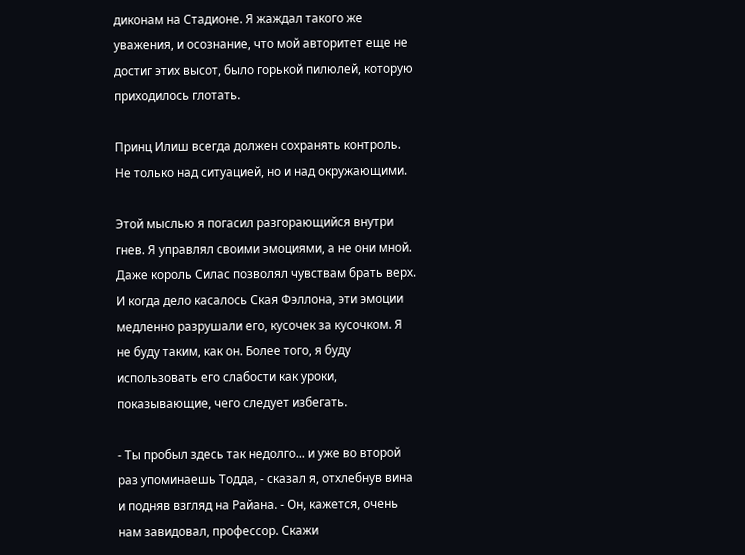диконам на Стадионе. Я жаждал такого же уважения, и осознание, что мой авторитет еще не достиг этих высот, было горькой пилюлей, которую приходилось глотать.

Принц Илиш всегда должен сохранять контроль. Не только над ситуацией, но и над окружающими.

Этой мыслью я погасил разгорающийся внутри гнев. Я управлял своими эмоциями, а не они мной. Даже король Силас позволял чувствам брать верх. И когда дело касалось Ская Фэллона, эти эмоции медленно разрушали его, кусочек за кусочком. Я не буду таким, как он. Более того, я буду использовать его слабости как уроки, показывающие, чего следует избегать.

- Ты пробыл здесь так недолго... и уже во второй раз упоминаешь Тодда, - сказал я, отхлебнув вина и подняв взгляд на Райана. - Он, кажется, очень нам завидовал, профессор. Скажи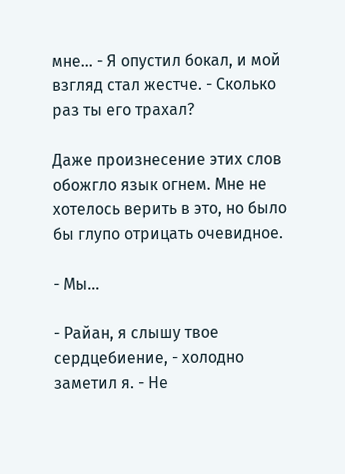мне... - Я опустил бокал, и мой взгляд стал жестче. - Сколько раз ты его трахал?

Даже произнесение этих слов обожгло язык огнем. Мне не хотелось верить в это, но было бы глупо отрицать очевидное.

- Мы...

- Райан, я слышу твое сердцебиение, - холодно заметил я. - Не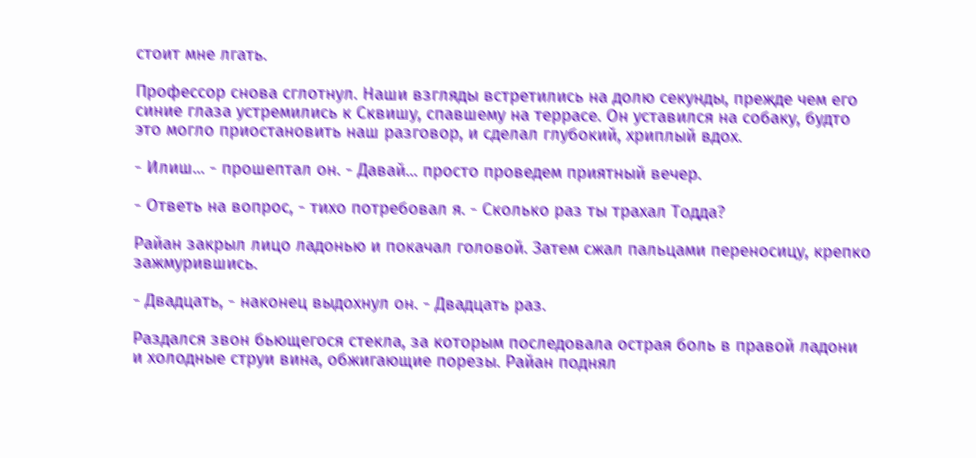стоит мне лгать.

Профессор снова сглотнул. Наши взгляды встретились на долю секунды, прежде чем его синие глаза устремились к Сквишу, спавшему на террасе. Он уставился на собаку, будто это могло приостановить наш разговор, и сделал глубокий, хриплый вдох.

- Илиш... - прошептал он. - Давай... просто проведем приятный вечер.

- Ответь на вопрос, - тихо потребовал я. - Сколько раз ты трахал Тодда?

Райан закрыл лицо ладонью и покачал головой. Затем сжал пальцами переносицу, крепко зажмурившись.

- Двадцать, - наконец выдохнул он. - Двадцать раз.

Раздался звон бьющегося стекла, за которым последовала острая боль в правой ладони и холодные струи вина, обжигающие порезы. Райан поднял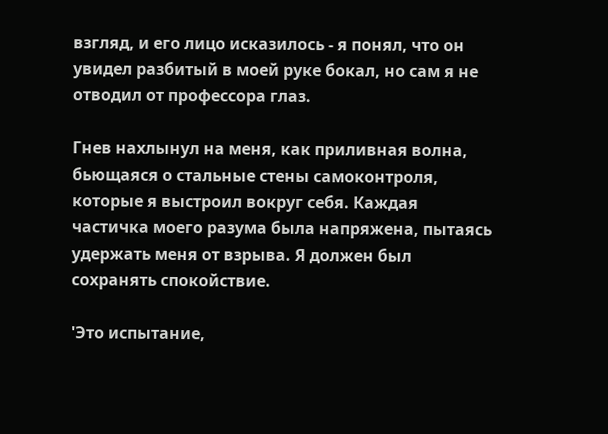взгляд, и его лицо исказилось - я понял, что он увидел разбитый в моей руке бокал, но сам я не отводил от профессора глаз.

Гнев нахлынул на меня, как приливная волна, бьющаяся о стальные стены самоконтроля, которые я выстроил вокруг себя. Каждая частичка моего разума была напряжена, пытаясь удержать меня от взрыва. Я должен был сохранять спокойствие.

'Это испытание,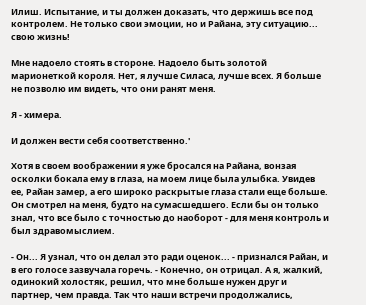Илиш. Испытание, и ты должен доказать, что держишь все под контролем. Не только свои эмоции, но и Райана, эту ситуацию... свою жизнь!

Мне надоело стоять в стороне. Надоело быть золотой марионеткой короля. Нет, я лучше Силаса, лучше всех. Я больше не позволю им видеть, что они ранят меня.

Я - химера.

И должен вести себя соответственно.'

Хотя в своем воображении я уже бросался на Райана, вонзая осколки бокала ему в глаза, на моем лице была улыбка. Увидев ее, Райан замер, а его широко раскрытые глаза стали еще больше. Он смотрел на меня, будто на сумасшедшего. Если бы он только знал, что все было с точностью до наоборот - для меня контроль и был здравомыслием.

- Он... Я узнал, что он делал это ради оценок... - признался Райан, и в его голосе зазвучала горечь. - Конечно, он отрицал. А я, жалкий, одинокий холостяк, решил, что мне больше нужен друг и партнер, чем правда. Так что наши встречи продолжались,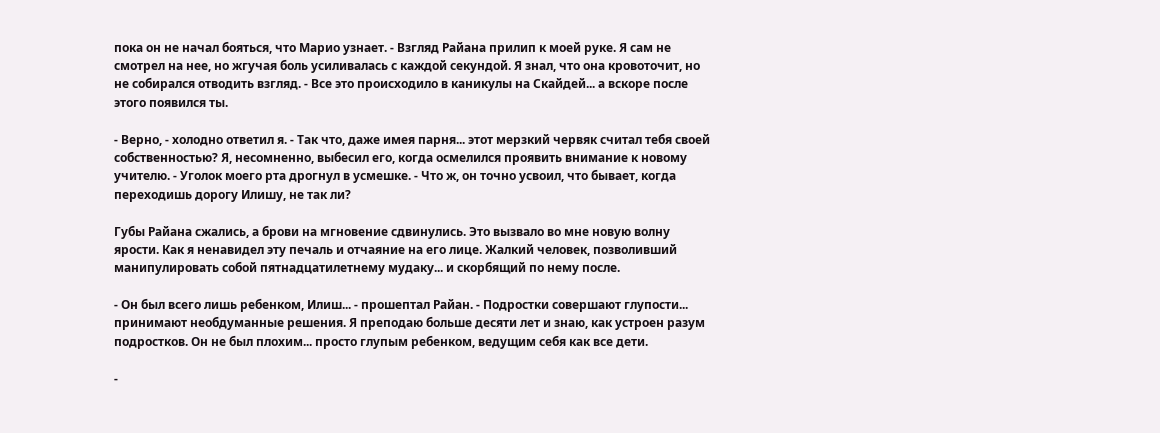пока он не начал бояться, что Марио узнает. - Взгляд Райана прилип к моей руке. Я сам не смотрел на нее, но жгучая боль усиливалась с каждой секундой. Я знал, что она кровоточит, но не собирался отводить взгляд. - Все это происходило в каникулы на Скайдей... а вскоре после этого появился ты.

- Верно, - холодно ответил я. - Так что, даже имея парня... этот мерзкий червяк считал тебя своей собственностью? Я, несомненно, выбесил его, когда осмелился проявить внимание к новому учителю. - Уголок моего рта дрогнул в усмешке. - Что ж, он точно усвоил, что бывает, когда переходишь дорогу Илишу, не так ли?

Губы Райана сжались, а брови на мгновение сдвинулись. Это вызвало во мне новую волну ярости. Как я ненавидел эту печаль и отчаяние на его лице. Жалкий человек, позволивший манипулировать собой пятнадцатилетнему мудаку... и скорбящий по нему после.

- Он был всего лишь ребенком, Илиш... - прошептал Райан. - Подростки совершают глупости... принимают необдуманные решения. Я преподаю больше десяти лет и знаю, как устроен разум подростков. Он не был плохим... просто глупым ребенком, ведущим себя как все дети.

-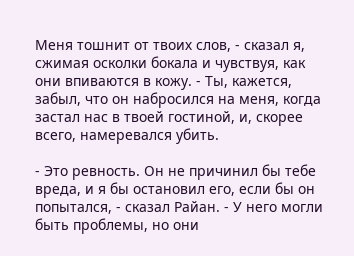Меня тошнит от твоих слов, - сказал я, сжимая осколки бокала и чувствуя, как они впиваются в кожу. - Ты, кажется, забыл, что он набросился на меня, когда застал нас в твоей гостиной, и, скорее всего, намеревался убить.

- Это ревность. Он не причинил бы тебе вреда, и я бы остановил его, если бы он попытался, - сказал Райан. - У него могли быть проблемы, но они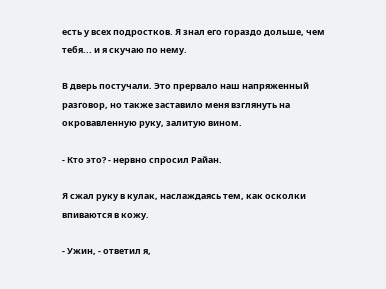есть у всех подростков. Я знал его гораздо дольше, чем тебя... и я скучаю по нему.

В дверь постучали. Это прервало наш напряженный разговор, но также заставило меня взглянуть на окровавленную руку, залитую вином.

- Кто это? - нервно спросил Райан.

Я сжал руку в кулак, наслаждаясь тем, как осколки впиваются в кожу.

- Ужин, - ответил я,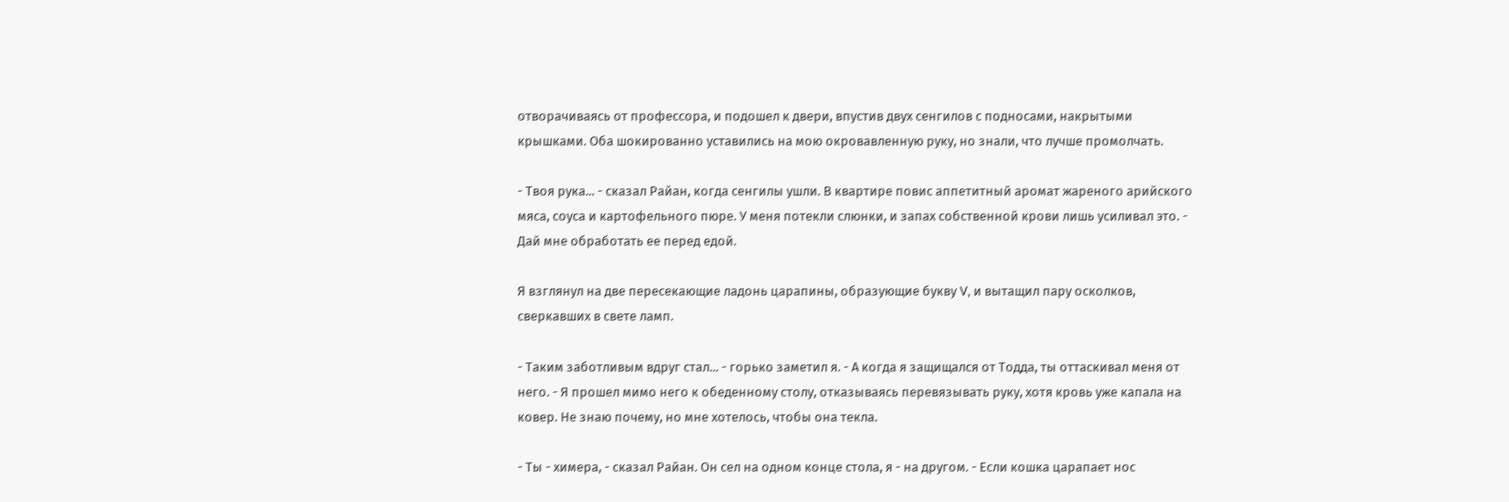отворачиваясь от профессора, и подошел к двери, впустив двух сенгилов с подносами, накрытыми крышками. Оба шокированно уставились на мою окровавленную руку, но знали, что лучше промолчать.

- Твоя рука... - сказал Райан, когда сенгилы ушли. В квартире повис аппетитный аромат жареного арийского мяса, соуса и картофельного пюре. У меня потекли слюнки, и запах собственной крови лишь усиливал это. - Дай мне обработать ее перед едой.

Я взглянул на две пересекающие ладонь царапины, образующие букву V, и вытащил пару осколков, сверкавших в свете ламп.

- Таким заботливым вдруг стал... - горько заметил я. - А когда я защищался от Тодда, ты оттаскивал меня от него. - Я прошел мимо него к обеденному столу, отказываясь перевязывать руку, хотя кровь уже капала на ковер. Не знаю почему, но мне хотелось, чтобы она текла.

- Ты - химера, - сказал Райан. Он сел на одном конце стола, я - на другом. - Если кошка царапает нос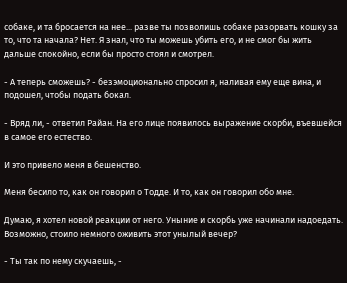собаке, и та бросается на нее... разве ты позволишь собаке разорвать кошку за то, что та начала? Нет. Я знал, что ты можешь убить его, и не смог бы жить дальше спокойно, если бы просто стоял и смотрел.

- А теперь сможешь? - безэмоционально спросил я, наливая ему еще вина, и подошел, чтобы подать бокал.

- Вряд ли, - ответил Райан. На его лице появилось выражение скорби, въевшейся в самое его естество.

И это привело меня в бешенство.

Меня бесило то, как он говорил о Тодде. И то, как он говорил обо мне.

Думаю, я хотел новой реакции от него. Уныние и скорбь уже начинали надоедать. Возможно, стоило немного оживить этот унылый вечер?

- Ты так по нему скучаешь, -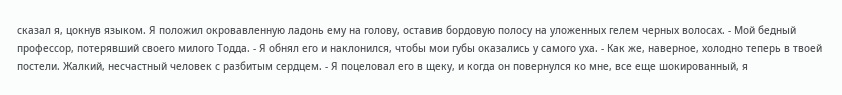сказал я, цокнув языком. Я положил окровавленную ладонь ему на голову, оставив бордовую полосу на уложенных гелем черных волосах. - Мой бедный профессор, потерявший своего милого Тодда. - Я обнял его и наклонился, чтобы мои губы оказались у самого уха. - Как же, наверное, холодно теперь в твоей постели. Жалкий, несчастный человек с разбитым сердцем. - Я поцеловал его в щеку, и когда он повернулся ко мне, все еще шокированный, я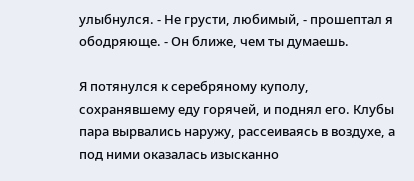улыбнулся. - Не грусти, любимый, - прошептал я ободряюще. - Он ближе, чем ты думаешь.

Я потянулся к серебряному куполу, сохранявшему еду горячей, и поднял его. Клубы пара вырвались наружу, рассеиваясь в воздухе, а под ними оказалась изысканно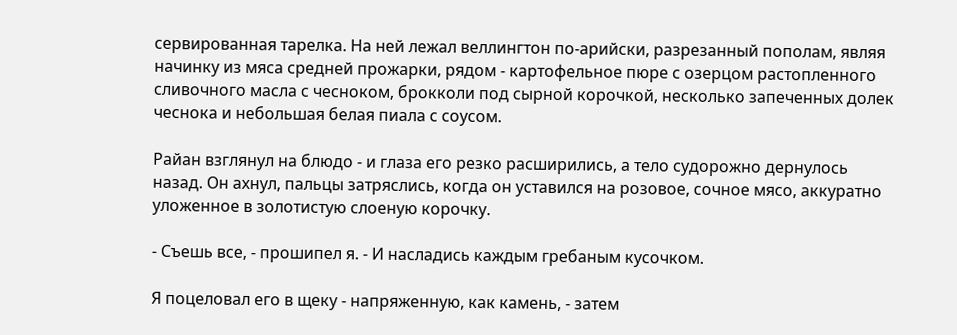сервированная тарелка. На ней лежал веллингтон по-арийски, разрезанный пополам, являя начинку из мяса средней прожарки, рядом - картофельное пюре с озерцом растопленного сливочного масла с чесноком, брокколи под сырной корочкой, несколько запеченных долек чеснока и небольшая белая пиала с соусом.

Райан взглянул на блюдо - и глаза его резко расширились, а тело судорожно дернулось назад. Он ахнул, пальцы затряслись, когда он уставился на розовое, сочное мясо, аккуратно уложенное в золотистую слоеную корочку.

- Съешь все, - прошипел я. - И насладись каждым гребаным кусочком.

Я поцеловал его в щеку - напряженную, как камень, - затем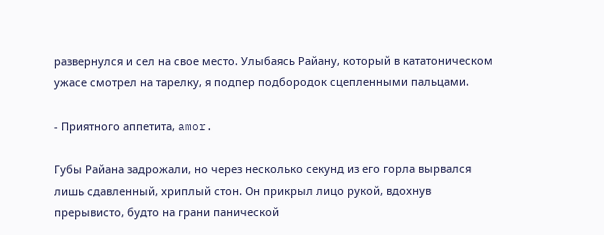развернулся и сел на свое место. Улыбаясь Райану, который в кататоническом ужасе смотрел на тарелку, я подпер подбородок сцепленными пальцами.

- Приятного аппетита, amor.

Губы Райана задрожали, но через несколько секунд из его горла вырвался лишь сдавленный, хриплый стон. Он прикрыл лицо рукой, вдохнув прерывисто, будто на грани панической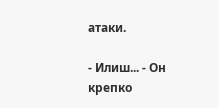атаки.

- Илиш... - Он крепко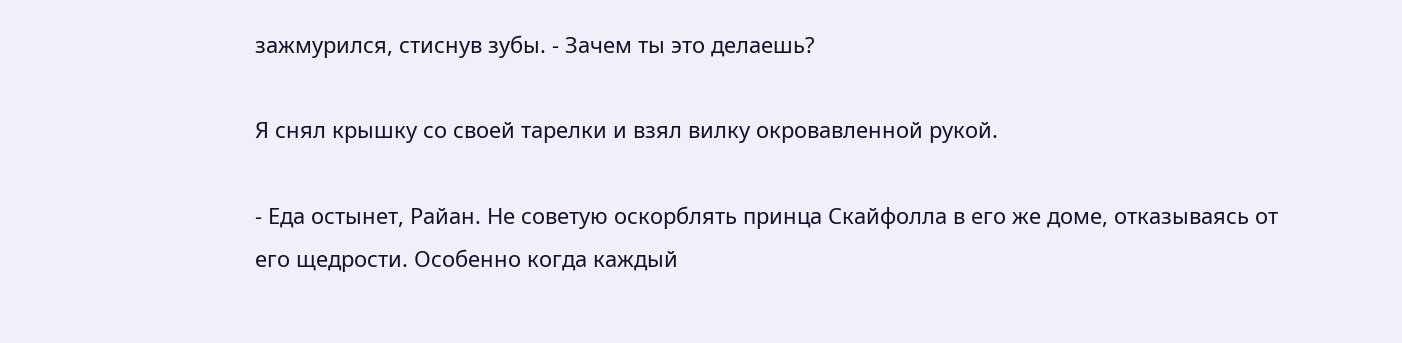зажмурился, стиснув зубы. - Зачем ты это делаешь?

Я снял крышку со своей тарелки и взял вилку окровавленной рукой.

- Еда остынет, Райан. Не советую оскорблять принца Скайфолла в его же доме, отказываясь от его щедрости. Особенно когда каждый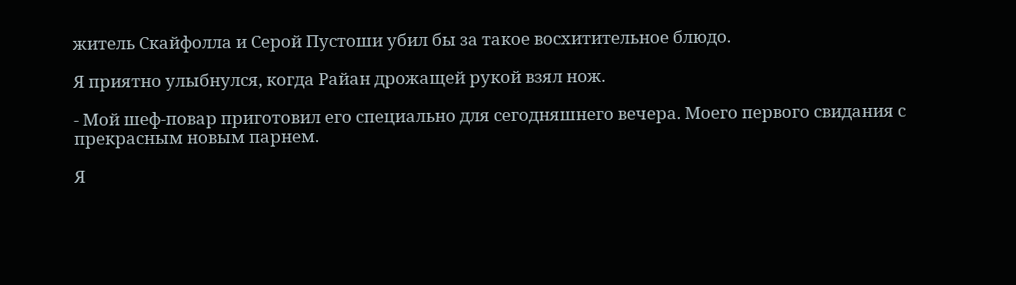житель Скайфолла и Серой Пустоши убил бы за такое восхитительное блюдо.

Я приятно улыбнулся, когда Райан дрожащей рукой взял нож.

- Мой шеф-повар приготовил его специально для сегодняшнего вечера. Моего первого свидания с прекрасным новым парнем.

Я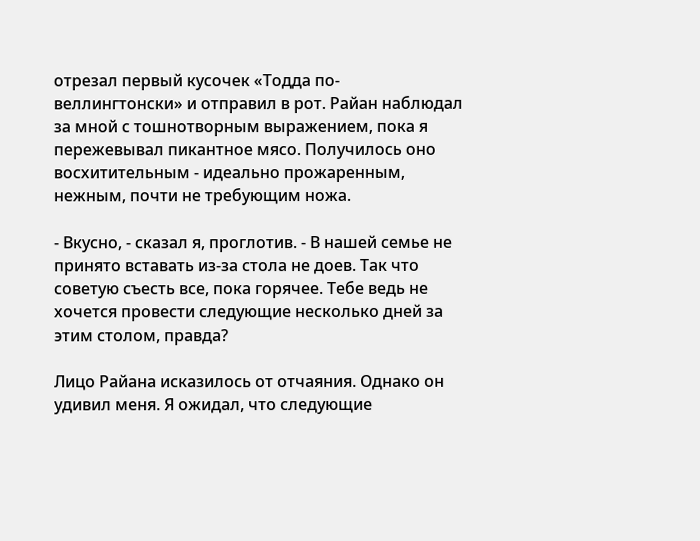отрезал первый кусочек «Тодда по-веллингтонски» и отправил в рот. Райан наблюдал за мной с тошнотворным выражением, пока я пережевывал пикантное мясо. Получилось оно восхитительным - идеально прожаренным, нежным, почти не требующим ножа.

- Вкусно, - сказал я, проглотив. - В нашей семье не принято вставать из-за стола не доев. Так что советую съесть все, пока горячее. Тебе ведь не хочется провести следующие несколько дней за этим столом, правда?

Лицо Райана исказилось от отчаяния. Однако он удивил меня. Я ожидал, что следующие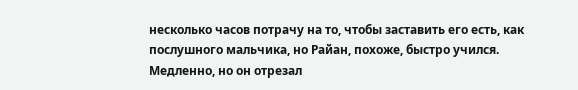несколько часов потрачу на то, чтобы заставить его есть, как послушного мальчика, но Райан, похоже, быстро учился. Медленно, но он отрезал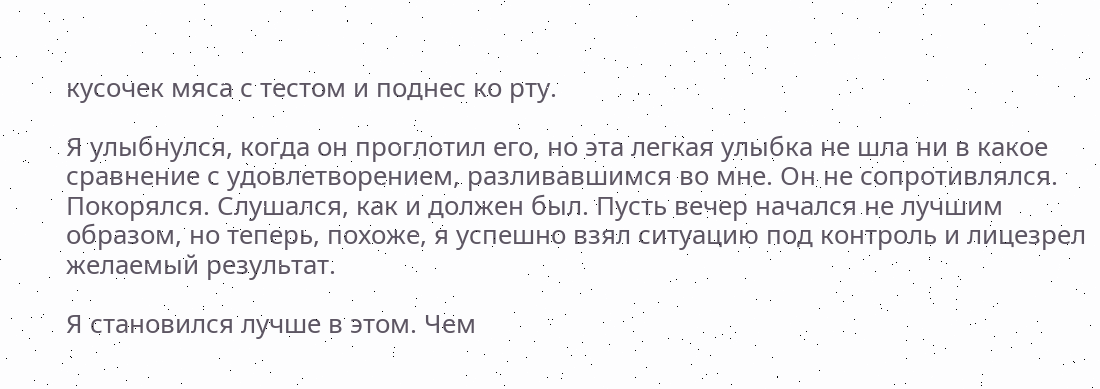кусочек мяса с тестом и поднес ко рту.

Я улыбнулся, когда он проглотил его, но эта легкая улыбка не шла ни в какое сравнение с удовлетворением, разливавшимся во мне. Он не сопротивлялся. Покорялся. Слушался, как и должен был. Пусть вечер начался не лучшим образом, но теперь, похоже, я успешно взял ситуацию под контроль и лицезрел желаемый результат.

Я становился лучше в этом. Чем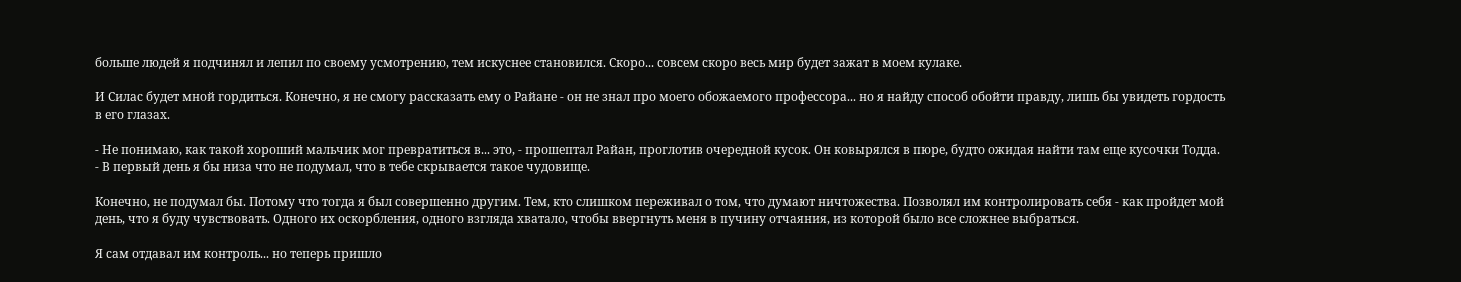больше людей я подчинял и лепил по своему усмотрению, тем искуснее становился. Скоро... совсем скоро весь мир будет зажат в моем кулаке.

И Силас будет мной гордиться. Конечно, я не смогу рассказать ему о Райане - он не знал про моего обожаемого профессора... но я найду способ обойти правду, лишь бы увидеть гордость в его глазах.

- Не понимаю, как такой хороший мальчик мог превратиться в... это, - прошептал Райан, проглотив очередной кусок. Он ковырялся в пюре, будто ожидая найти там еще кусочки Тодда. - В первый день я бы низа что не подумал, что в тебе скрывается такое чудовище.

Конечно, не подумал бы. Потому что тогда я был совершенно другим. Тем, кто слишком переживал о том, что думают ничтожества. Позволял им контролировать себя - как пройдет мой день, что я буду чувствовать. Одного их оскорбления, одного взгляда хватало, чтобы ввергнуть меня в пучину отчаяния, из которой было все сложнее выбраться.

Я сам отдавал им контроль... но теперь пришло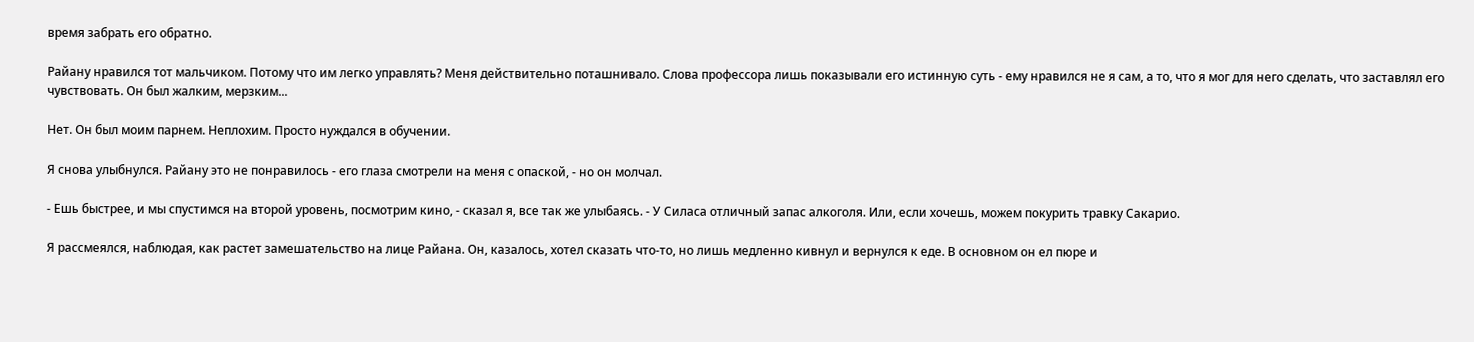время забрать его обратно.

Райану нравился тот мальчиком. Потому что им легко управлять? Меня действительно поташнивало. Слова профессора лишь показывали его истинную суть - ему нравился не я сам, а то, что я мог для него сделать, что заставлял его чувствовать. Он был жалким, мерзким...

Нет. Он был моим парнем. Неплохим. Просто нуждался в обучении.

Я снова улыбнулся. Райану это не понравилось - его глаза смотрели на меня с опаской, - но он молчал.

- Ешь быстрее, и мы спустимся на второй уровень, посмотрим кино, - сказал я, все так же улыбаясь. - У Силаса отличный запас алкоголя. Или, если хочешь, можем покурить травку Сакарио.

Я рассмеялся, наблюдая, как растет замешательство на лице Райана. Он, казалось, хотел сказать что-то, но лишь медленно кивнул и вернулся к еде. В основном он ел пюре и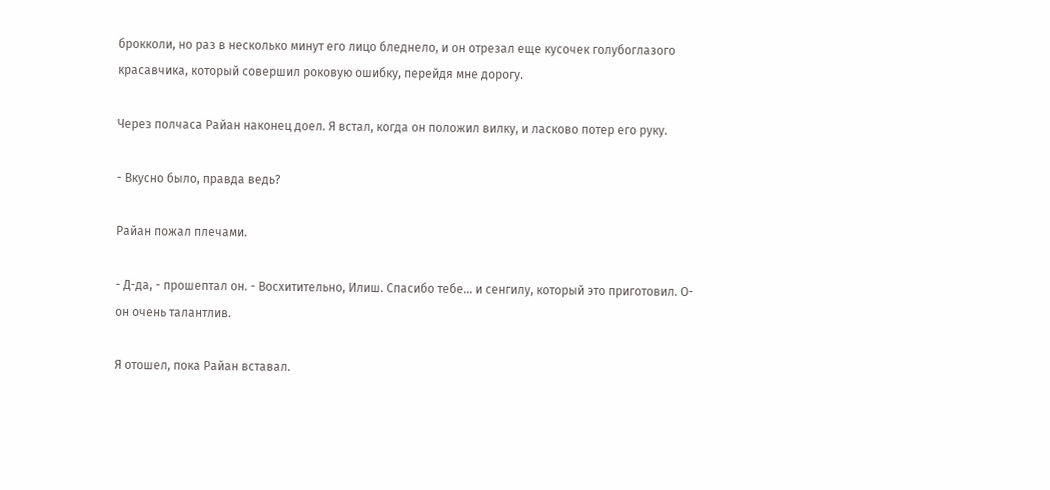брокколи, но раз в несколько минут его лицо бледнело, и он отрезал еще кусочек голубоглазого красавчика, который совершил роковую ошибку, перейдя мне дорогу.

Через полчаса Райан наконец доел. Я встал, когда он положил вилку, и ласково потер его руку.

- Вкусно было, правда ведь?

Райан пожал плечами.

- Д-да, - прошептал он. - Восхитительно, Илиш. Спасибо тебе... и сенгилу, который это приготовил. О-он очень талантлив.

Я отошел, пока Райан вставал.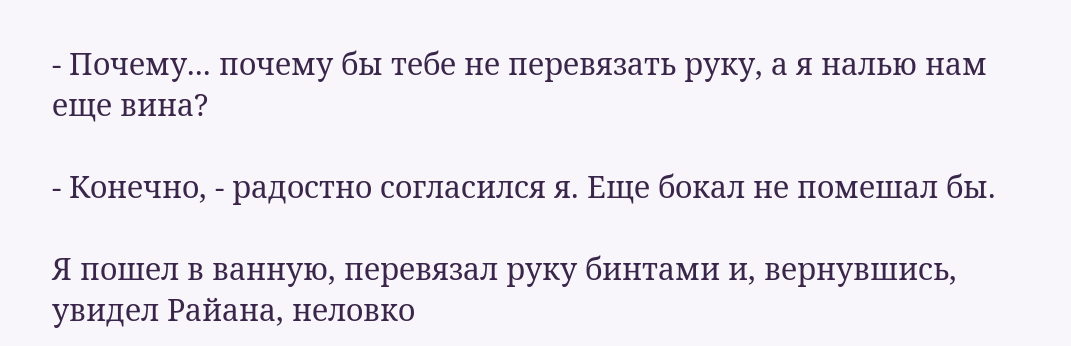- Почему... почему бы тебе не перевязать руку, а я налью нам еще вина?

- Конечно, - радостно согласился я. Еще бокал не помешал бы.

Я пошел в ванную, перевязал руку бинтами и, вернувшись, увидел Райана, неловко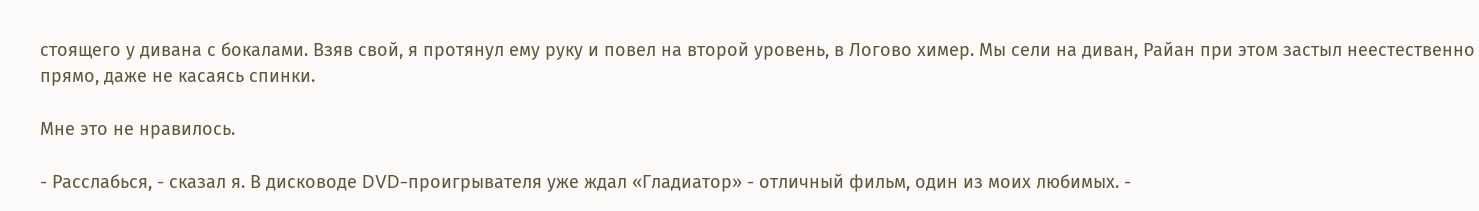стоящего у дивана с бокалами. Взяв свой, я протянул ему руку и повел на второй уровень, в Логово химер. Мы сели на диван, Райан при этом застыл неестественно прямо, даже не касаясь спинки.

Мне это не нравилось.

- Расслабься, - сказал я. В дисководе DVD-проигрывателя уже ждал «Гладиатор» - отличный фильм, один из моих любимых. -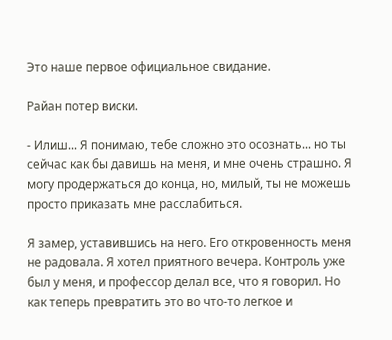Это наше первое официальное свидание.

Райан потер виски.

- Илиш... Я понимаю, тебе сложно это осознать... но ты сейчас как бы давишь на меня, и мне очень страшно. Я могу продержаться до конца, но, милый, ты не можешь просто приказать мне расслабиться.

Я замер, уставившись на него. Его откровенность меня не радовала. Я хотел приятного вечера. Контроль уже был у меня, и профессор делал все, что я говорил. Но как теперь превратить это во что-то легкое и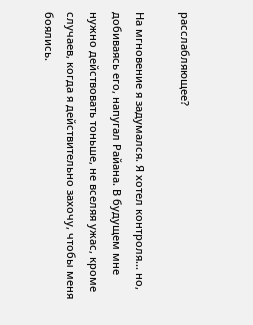расслабляющее?

На мгновение я задумался. Я хотел контроля... но, добиваясь его, напугал Райана. В будущем мне нужно действовать тоньше, не вселяя ужас, кроме случаев, когда я действительно захочу, чтобы меня боялись.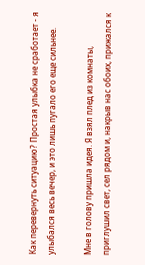Как перевернуть ситуацию? Простая улыбка не сработает - я улыбался весь вечер, и это лишь пугало его еще сильнее.

Мне в голову пришла идея. Я взял плед из комнаты, приглушил свет, сел рядом и, накрыв нас обоих, прижался к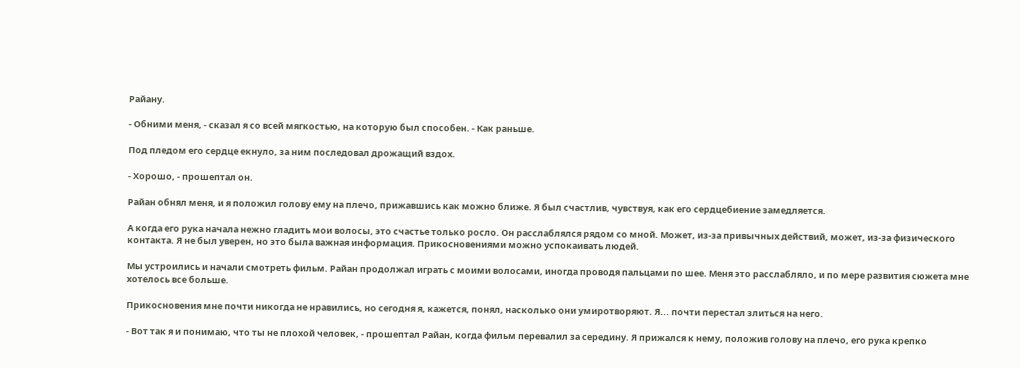Райану.

- Обними меня, - сказал я со всей мягкостью, на которую был способен. - Как раньше.

Под пледом его сердце екнуло, за ним последовал дрожащий вздох.

- Хорошо, - прошептал он.

Райан обнял меня, и я положил голову ему на плечо, прижавшись как можно ближе. Я был счастлив, чувствуя, как его сердцебиение замедляется.

А когда его рука начала нежно гладить мои волосы, это счастье только росло. Он расслаблялся рядом со мной. Может, из-за привычных действий, может, из-за физического контакта. Я не был уверен, но это была важная информация. Прикосновениями можно успокаивать людей.

Мы устроились и начали смотреть фильм. Райан продолжал играть с моими волосами, иногда проводя пальцами по шее. Меня это расслабляло, и по мере развития сюжета мне хотелось все больше.

Прикосновения мне почти никогда не нравились, но сегодня я, кажется, понял, насколько они умиротворяют. Я... почти перестал злиться на него.

- Вот так я и понимаю, что ты не плохой человек, - прошептал Райан, когда фильм перевалил за середину. Я прижался к нему, положив голову на плечо, его рука крепко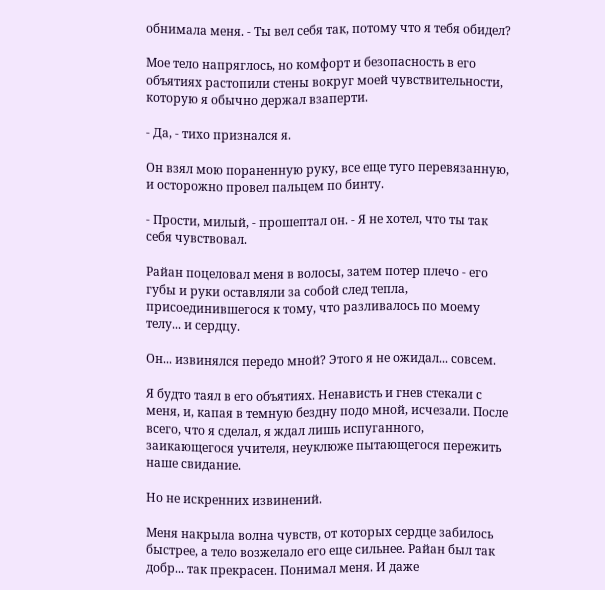обнимала меня. - Ты вел себя так, потому что я тебя обидел?

Мое тело напряглось, но комфорт и безопасность в его объятиях растопили стены вокруг моей чувствительности, которую я обычно держал взаперти.

- Да, - тихо признался я.

Он взял мою пораненную руку, все еще туго перевязанную, и осторожно провел пальцем по бинту.

- Прости, милый, - прошептал он. - Я не хотел, что ты так себя чувствовал.

Райан поцеловал меня в волосы, затем потер плечо - его губы и руки оставляли за собой след тепла, присоединившегося к тому, что разливалось по моему телу... и сердцу.

Он... извинялся передо мной? Этого я не ожидал... совсем.

Я будто таял в его объятиях. Ненависть и гнев стекали с меня, и, капая в темную бездну подо мной, исчезали. После всего, что я сделал, я ждал лишь испуганного, заикающегося учителя, неуклюже пытающегося пережить наше свидание.

Но не искренних извинений.

Меня накрыла волна чувств, от которых сердце забилось быстрее, а тело возжелало его еще сильнее. Райан был так добр... так прекрасен. Понимал меня. И даже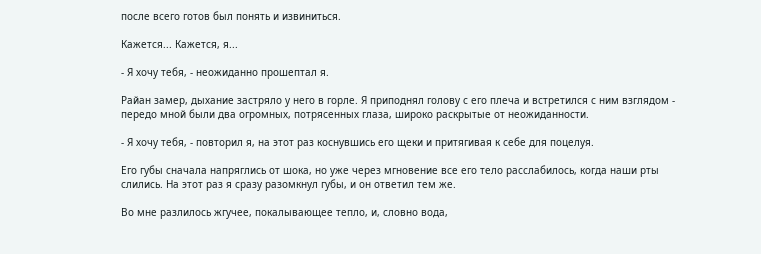после всего готов был понять и извиниться.

Кажется... Кажется, я...

- Я хочу тебя, - неожиданно прошептал я.

Райан замер, дыхание застряло у него в горле. Я приподнял голову с его плеча и встретился с ним взглядом - передо мной были два огромных, потрясенных глаза, широко раскрытые от неожиданности.

- Я хочу тебя, - повторил я, на этот раз коснувшись его щеки и притягивая к себе для поцелуя.

Его губы сначала напряглись от шока, но уже через мгновение все его тело расслабилось, когда наши рты слились. На этот раз я сразу разомкнул губы, и он ответил тем же.

Во мне разлилось жгучее, покалывающее тепло, и, словно вода,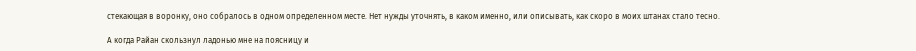стекающая в воронку, оно собралось в одном определенном месте. Нет нужды уточнять, в каком именно, или описывать, как скоро в моих штанах стало тесно.

А когда Райан скользнул ладонью мне на поясницу и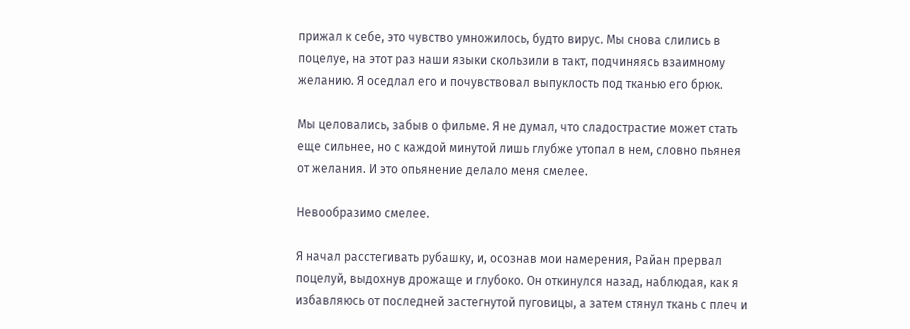прижал к себе, это чувство умножилось, будто вирус. Мы снова слились в поцелуе, на этот раз наши языки скользили в такт, подчиняясь взаимному желанию. Я оседлал его и почувствовал выпуклость под тканью его брюк.

Мы целовались, забыв о фильме. Я не думал, что сладострастие может стать еще сильнее, но с каждой минутой лишь глубже утопал в нем, словно пьянея от желания. И это опьянение делало меня смелее.

Невообразимо смелее.

Я начал расстегивать рубашку, и, осознав мои намерения, Райан прервал поцелуй, выдохнув дрожаще и глубоко. Он откинулся назад, наблюдая, как я избавляюсь от последней застегнутой пуговицы, а затем стянул ткань с плеч и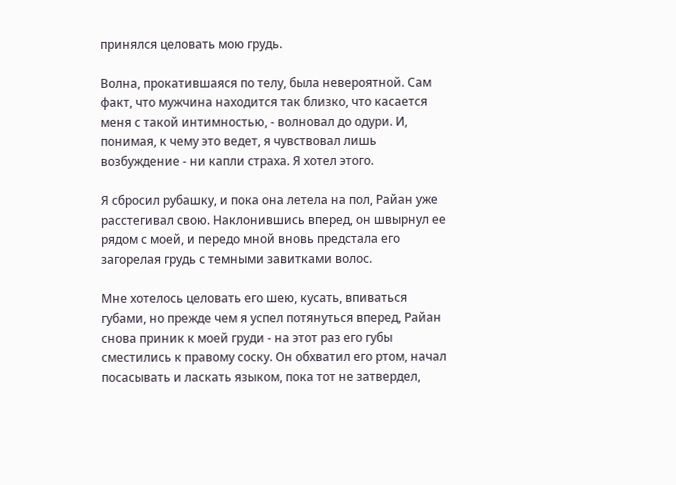принялся целовать мою грудь.

Волна, прокатившаяся по телу, была невероятной. Сам факт, что мужчина находится так близко, что касается меня с такой интимностью, - волновал до одури. И, понимая, к чему это ведет, я чувствовал лишь возбуждение - ни капли страха. Я хотел этого.

Я сбросил рубашку, и пока она летела на пол, Райан уже расстегивал свою. Наклонившись вперед, он швырнул ее рядом с моей, и передо мной вновь предстала его загорелая грудь с темными завитками волос.

Мне хотелось целовать его шею, кусать, впиваться губами, но прежде чем я успел потянуться вперед, Райан снова приник к моей груди - на этот раз его губы сместились к правому соску. Он обхватил его ртом, начал посасывать и ласкать языком, пока тот не затвердел,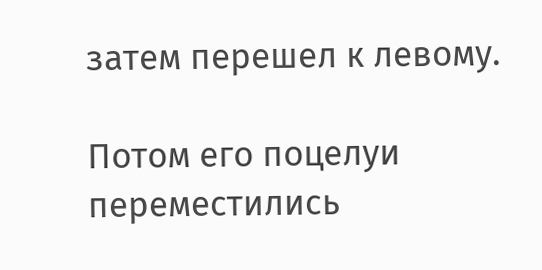затем перешел к левому.

Потом его поцелуи переместились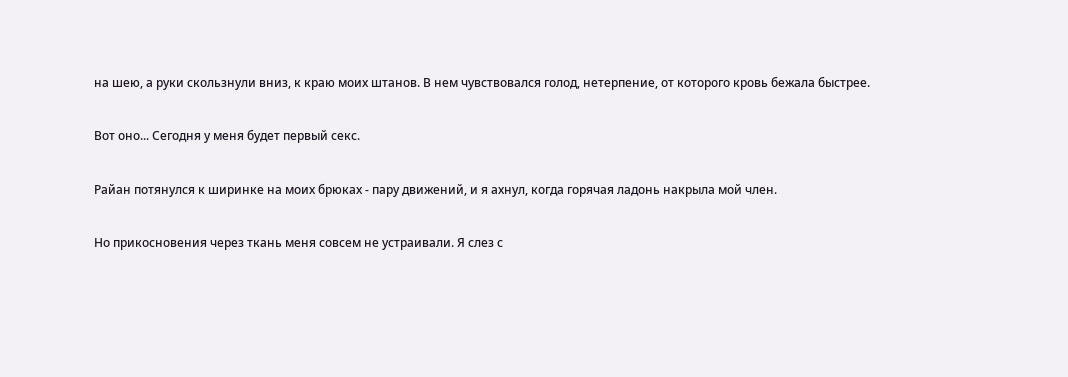на шею, а руки скользнули вниз, к краю моих штанов. В нем чувствовался голод, нетерпение, от которого кровь бежала быстрее.

Вот оно... Сегодня у меня будет первый секс.

Райан потянулся к ширинке на моих брюках - пару движений, и я ахнул, когда горячая ладонь накрыла мой член.

Но прикосновения через ткань меня совсем не устраивали. Я слез с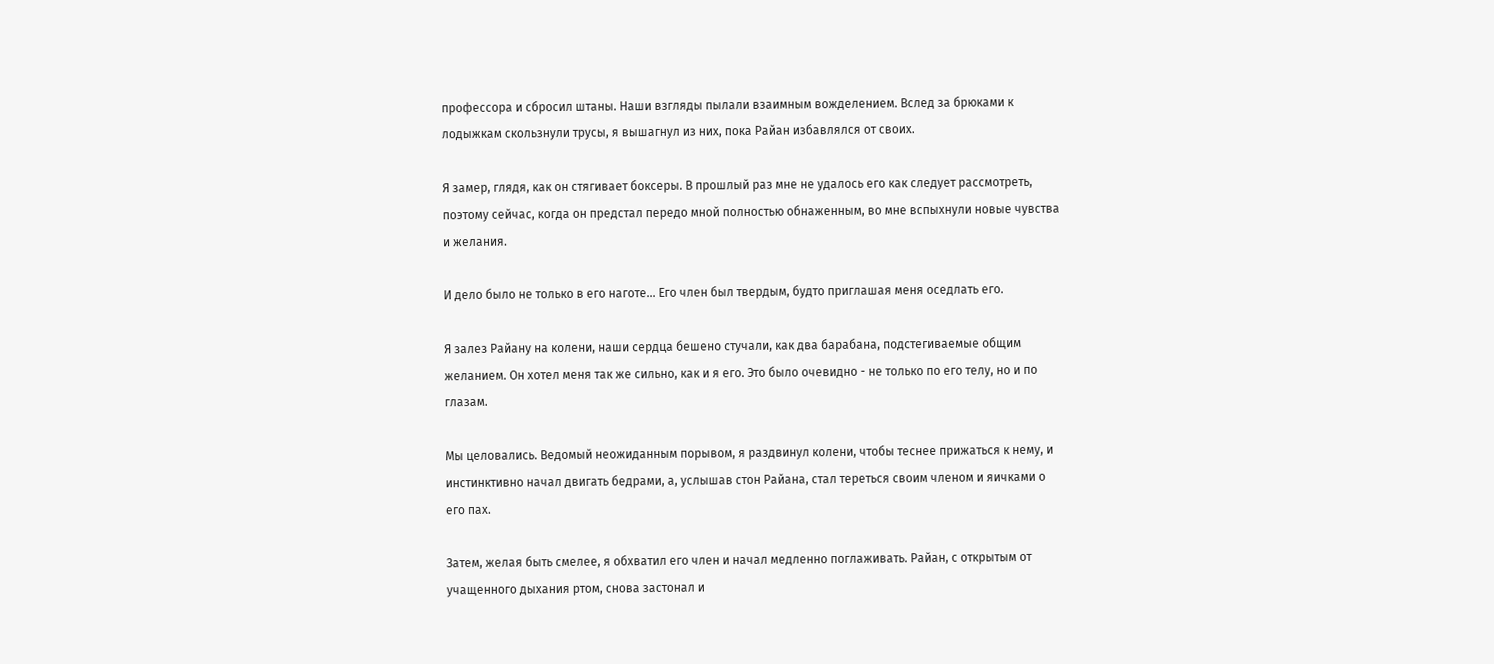профессора и сбросил штаны. Наши взгляды пылали взаимным вожделением. Вслед за брюками к лодыжкам скользнули трусы, я вышагнул из них, пока Райан избавлялся от своих.

Я замер, глядя, как он стягивает боксеры. В прошлый раз мне не удалось его как следует рассмотреть, поэтому сейчас, когда он предстал передо мной полностью обнаженным, во мне вспыхнули новые чувства и желания.

И дело было не только в его наготе... Его член был твердым, будто приглашая меня оседлать его.

Я залез Райану на колени, наши сердца бешено стучали, как два барабана, подстегиваемые общим желанием. Он хотел меня так же сильно, как и я его. Это было очевидно - не только по его телу, но и по глазам.

Мы целовались. Ведомый неожиданным порывом, я раздвинул колени, чтобы теснее прижаться к нему, и инстинктивно начал двигать бедрами, а, услышав стон Райана, стал тереться своим членом и яичками о его пах.

Затем, желая быть смелее, я обхватил его член и начал медленно поглаживать. Райан, с открытым от учащенного дыхания ртом, снова застонал и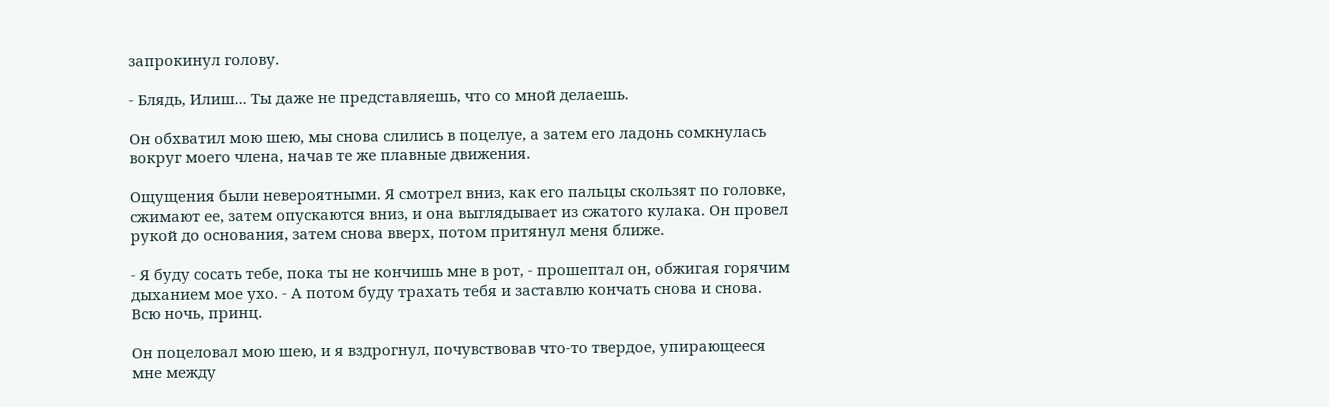запрокинул голову.

- Блядь, Илиш... Ты даже не представляешь, что со мной делаешь.

Он обхватил мою шею, мы снова слились в поцелуе, а затем его ладонь сомкнулась вокруг моего члена, начав те же плавные движения.

Ощущения были невероятными. Я смотрел вниз, как его пальцы скользят по головке, сжимают ее, затем опускаются вниз, и она выглядывает из сжатого кулака. Он провел рукой до основания, затем снова вверх, потом притянул меня ближе.

- Я буду сосать тебе, пока ты не кончишь мне в рот, - прошептал он, обжигая горячим дыханием мое ухо. - А потом буду трахать тебя и заставлю кончать снова и снова. Всю ночь, принц.

Он поцеловал мою шею, и я вздрогнул, почувствовав что-то твердое, упирающееся мне между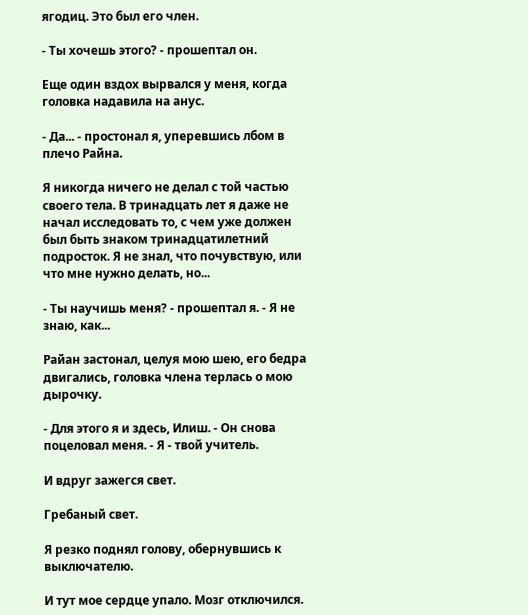ягодиц. Это был его член.

- Ты хочешь этого? - прошептал он.

Еще один вздох вырвался у меня, когда головка надавила на анус.

- Да... - простонал я, уперевшись лбом в плечо Райна.

Я никогда ничего не делал с той частью своего тела. В тринадцать лет я даже не начал исследовать то, с чем уже должен был быть знаком тринадцатилетний подросток. Я не знал, что почувствую, или что мне нужно делать, но...

- Ты научишь меня? - прошептал я. - Я не знаю, как...

Райан застонал, целуя мою шею, его бедра двигались, головка члена терлась о мою дырочку.

- Для этого я и здесь, Илиш. - Он снова поцеловал меня. - Я - твой учитель.

И вдруг зажегся свет.

Гребаный свет.

Я резко поднял голову, обернувшись к выключателю.

И тут мое сердце упало. Мозг отключился.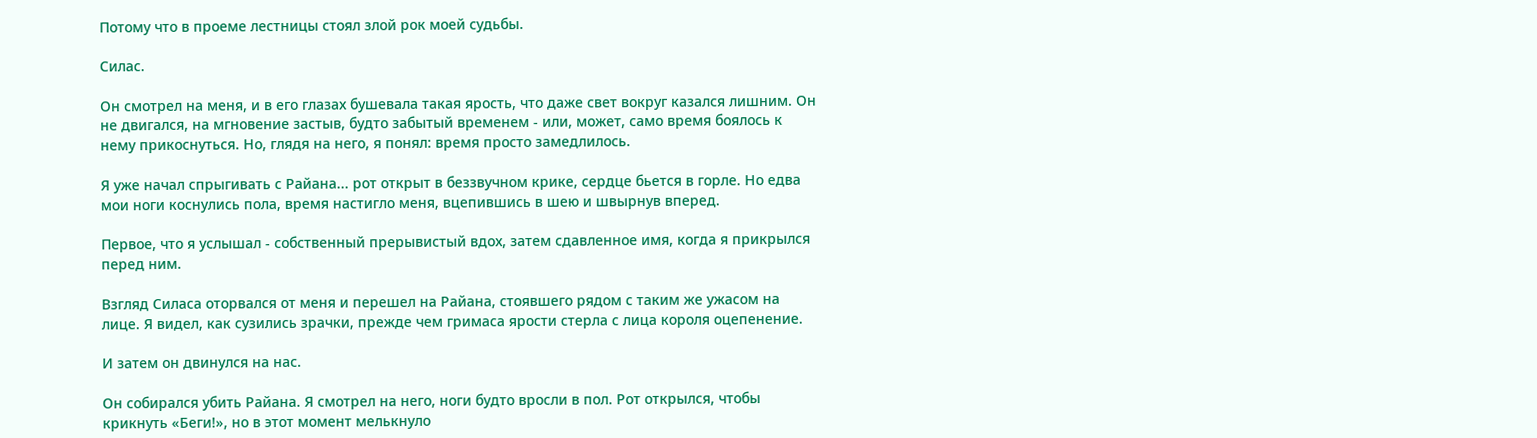Потому что в проеме лестницы стоял злой рок моей судьбы.

Силас.

Он смотрел на меня, и в его глазах бушевала такая ярость, что даже свет вокруг казался лишним. Он не двигался, на мгновение застыв, будто забытый временем - или, может, само время боялось к нему прикоснуться. Но, глядя на него, я понял: время просто замедлилось.

Я уже начал спрыгивать с Райана... рот открыт в беззвучном крике, сердце бьется в горле. Но едва мои ноги коснулись пола, время настигло меня, вцепившись в шею и швырнув вперед.

Первое, что я услышал - собственный прерывистый вдох, затем сдавленное имя, когда я прикрылся перед ним.

Взгляд Силаса оторвался от меня и перешел на Райана, стоявшего рядом с таким же ужасом на лице. Я видел, как сузились зрачки, прежде чем гримаса ярости стерла с лица короля оцепенение.

И затем он двинулся на нас.

Он собирался убить Райана. Я смотрел на него, ноги будто вросли в пол. Рот открылся, чтобы крикнуть «Беги!», но в этот момент мелькнуло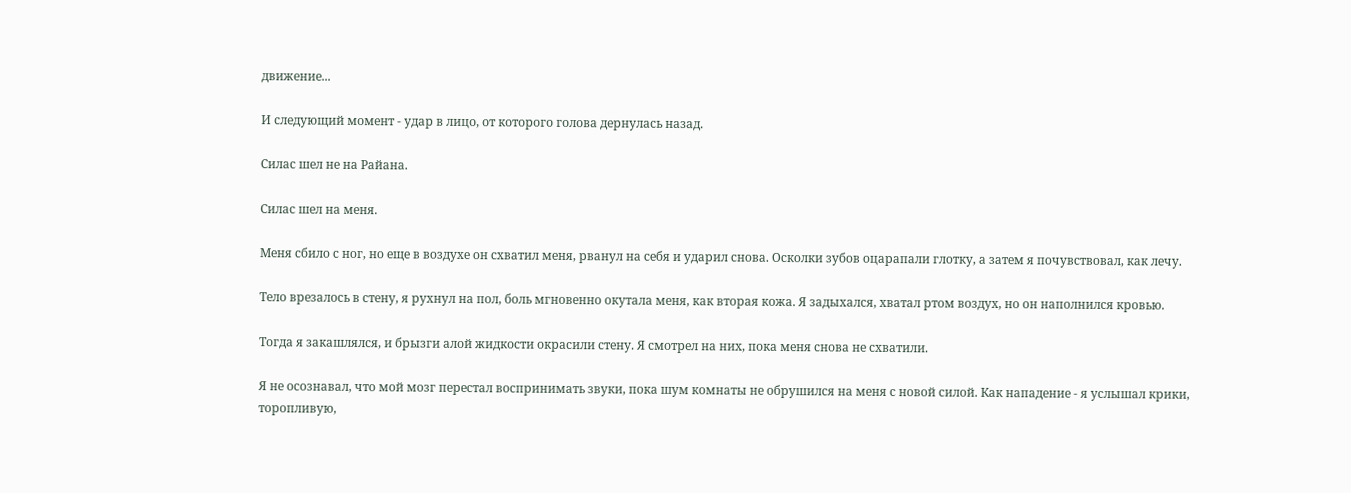движение...

И следующий момент - удар в лицо, от которого голова дернулась назад.

Силас шел не на Райана.

Силас шел на меня.

Меня сбило с ног, но еще в воздухе он схватил меня, рванул на себя и ударил снова. Осколки зубов оцарапали глотку, а затем я почувствовал, как лечу.

Тело врезалось в стену, я рухнул на пол, боль мгновенно окутала меня, как вторая кожа. Я задыхался, хватал ртом воздух, но он наполнился кровью.

Тогда я закашлялся, и брызги алой жидкости окрасили стену. Я смотрел на них, пока меня снова не схватили.

Я не осознавал, что мой мозг перестал воспринимать звуки, пока шум комнаты не обрушился на меня с новой силой. Как нападение - я услышал крики, торопливую,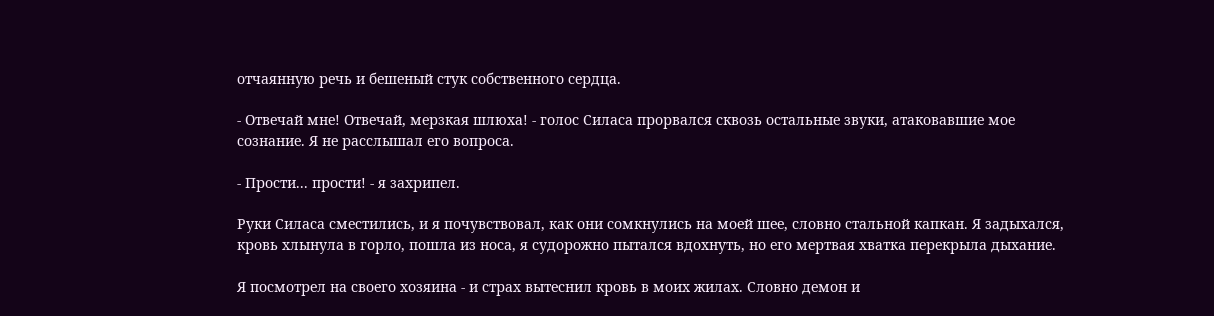отчаянную речь и бешеный стук собственного сердца.

- Отвечай мне! Отвечай, мерзкая шлюха! - голос Силаса прорвался сквозь остальные звуки, атаковавшие мое сознание. Я не расслышал его вопроса.

- Прости... прости! - я захрипел.

Руки Силаса сместились, и я почувствовал, как они сомкнулись на моей шее, словно стальной капкан. Я задыхался, кровь хлынула в горло, пошла из носа, я судорожно пытался вдохнуть, но его мертвая хватка перекрыла дыхание.

Я посмотрел на своего хозяина - и страх вытеснил кровь в моих жилах. Словно демон и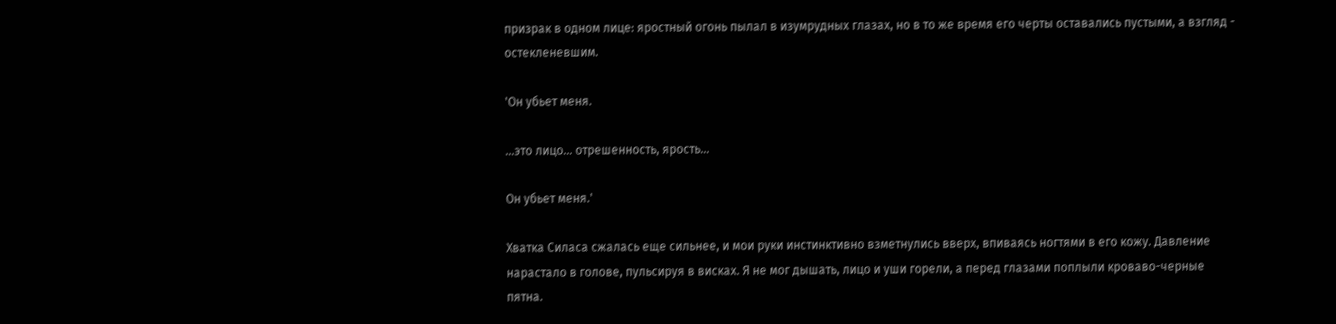призрак в одном лице: яростный огонь пылал в изумрудных глазах, но в то же время его черты оставались пустыми, а взгляд - остекленевшим.

'Он убьет меня.

...это лицо... отрешенность, ярость...

Он убьет меня.'

Хватка Силаса сжалась еще сильнее, и мои руки инстинктивно взметнулись вверх, впиваясь ногтями в его кожу. Давление нарастало в голове, пульсируя в висках. Я не мог дышать, лицо и уши горели, а перед глазами поплыли кроваво-черные пятна.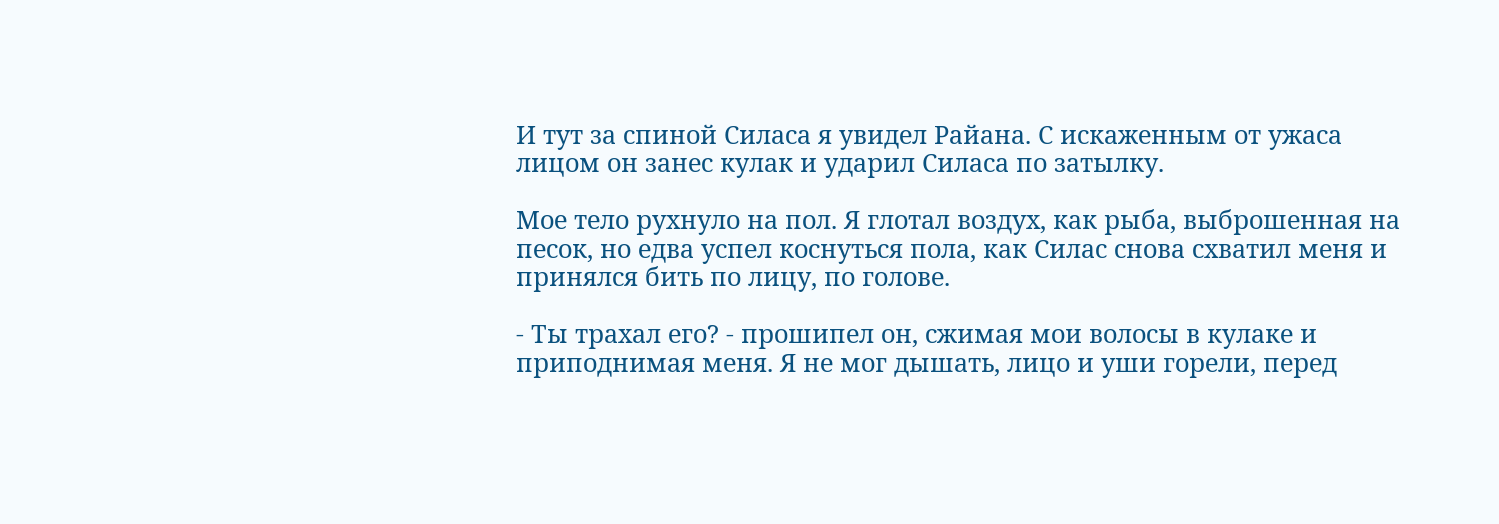И тут за спиной Силаса я увидел Райана. С искаженным от ужаса лицом он занес кулак и ударил Силаса по затылку.

Мое тело рухнуло на пол. Я глотал воздух, как рыба, выброшенная на песок, но едва успел коснуться пола, как Силас снова схватил меня и принялся бить по лицу, по голове.

- Ты трахал его? - прошипел он, сжимая мои волосы в кулаке и приподнимая меня. Я не мог дышать, лицо и уши горели, перед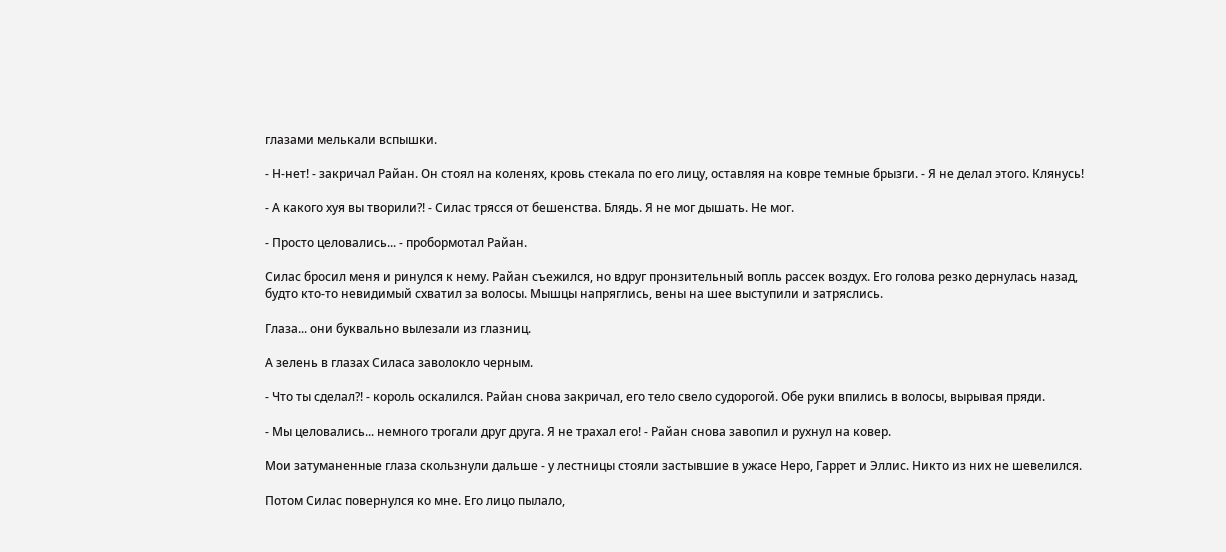глазами мелькали вспышки.

- Н-нет! - закричал Райан. Он стоял на коленях, кровь стекала по его лицу, оставляя на ковре темные брызги. - Я не делал этого. Клянусь!

- А какого хуя вы творили?! - Силас трясся от бешенства. Блядь. Я не мог дышать. Не мог.

- Просто целовались... - пробормотал Райан.

Силас бросил меня и ринулся к нему. Райан съежился, но вдруг пронзительный вопль рассек воздух. Его голова резко дернулась назад, будто кто-то невидимый схватил за волосы. Мышцы напряглись, вены на шее выступили и затряслись.

Глаза... они буквально вылезали из глазниц.

А зелень в глазах Силаса заволокло черным.

- Что ты сделал?! - король оскалился. Райан снова закричал, его тело свело судорогой. Обе руки впились в волосы, вырывая пряди.

- Мы целовались... немного трогали друг друга. Я не трахал его! - Райан снова завопил и рухнул на ковер.

Мои затуманенные глаза скользнули дальше - у лестницы стояли застывшие в ужасе Неро, Гаррет и Эллис. Никто из них не шевелился.

Потом Силас повернулся ко мне. Его лицо пылало,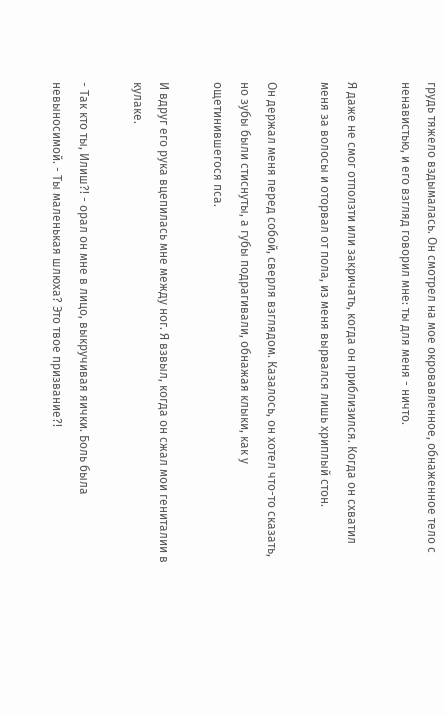грудь тяжело вздымалась. Он смотрел на мое окровавленное, обнаженное тело с ненавистью, и его взгляд говорил мне: ты для меня - ничто.

Я даже не смог отползти или закричать, когда он приблизился. Когда он схватил меня за волосы и оторвал от пола, из меня вырвался лишь хриплый стон.

Он держал меня перед собой, сверля взглядом. Казалось, он хотел что-то сказать, но зубы были стиснуты, а губы подрагивали, обнажая клыки, как у ощетинившегося пса.

И вдруг его рука вцепилась мне между ног. Я взвыл, когда он сжал мои гениталии в кулаке.

- Так кто ты, Илиш?! - орал он мне в лицо, выкручивая яички. Боль была невыносимой. - Ты маленькая шлюха? Это твое призвание?!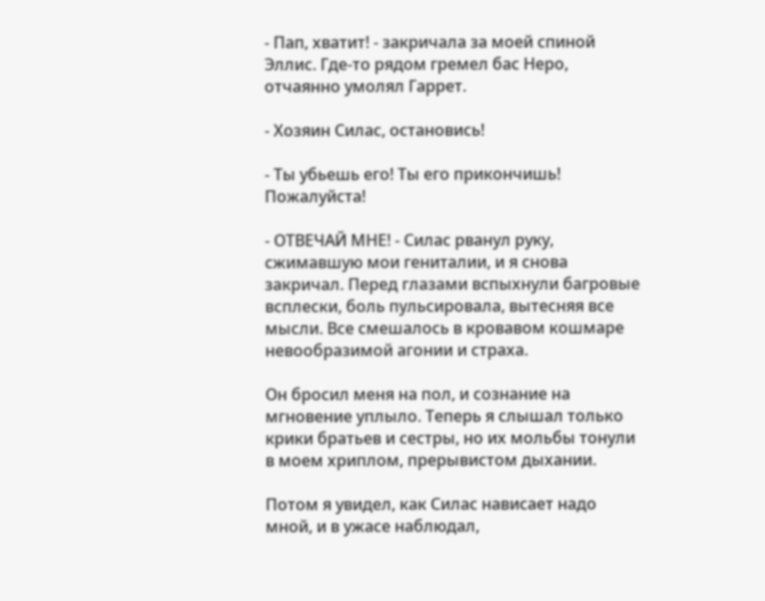- Пап, хватит! - закричала за моей спиной Эллис. Где-то рядом гремел бас Неро, отчаянно умолял Гаррет.

- Хозяин Силас, остановись!

- Ты убьешь его! Ты его прикончишь! Пожалуйста!

- ОТВЕЧАЙ МНЕ! - Силас рванул руку, сжимавшую мои гениталии, и я снова закричал. Перед глазами вспыхнули багровые всплески, боль пульсировала, вытесняя все мысли. Все смешалось в кровавом кошмаре невообразимой агонии и страха.

Он бросил меня на пол, и сознание на мгновение уплыло. Теперь я слышал только крики братьев и сестры, но их мольбы тонули в моем хриплом, прерывистом дыхании.

Потом я увидел, как Силас нависает надо мной, и в ужасе наблюдал,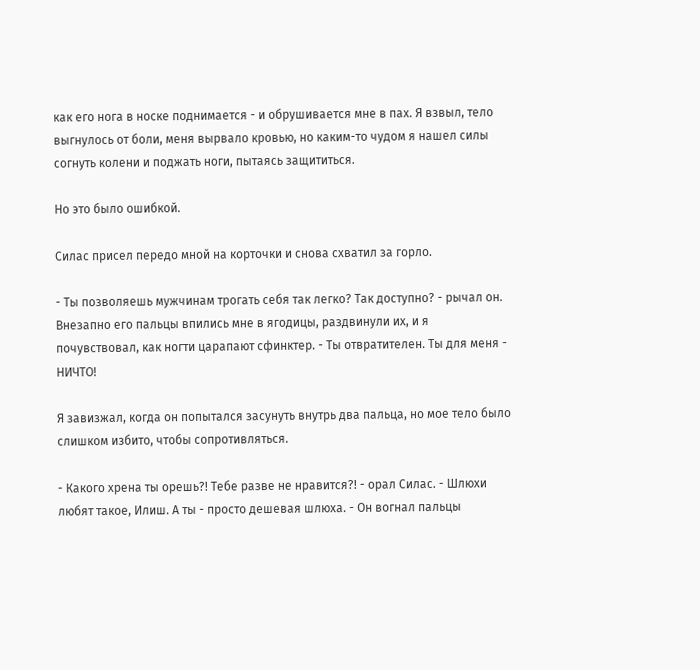как его нога в носке поднимается - и обрушивается мне в пах. Я взвыл, тело выгнулось от боли, меня вырвало кровью, но каким-то чудом я нашел силы согнуть колени и поджать ноги, пытаясь защититься.

Но это было ошибкой.

Силас присел передо мной на корточки и снова схватил за горло.

- Ты позволяешь мужчинам трогать себя так легко? Так доступно? - рычал он. Внезапно его пальцы впились мне в ягодицы, раздвинули их, и я почувствовал, как ногти царапают сфинктер. - Ты отвратителен. Ты для меня - НИЧТО!

Я завизжал, когда он попытался засунуть внутрь два пальца, но мое тело было слишком избито, чтобы сопротивляться.

- Какого хрена ты орешь?! Тебе разве не нравится?! - орал Силас. - Шлюхи любят такое, Илиш. А ты - просто дешевая шлюха. - Он вогнал пальцы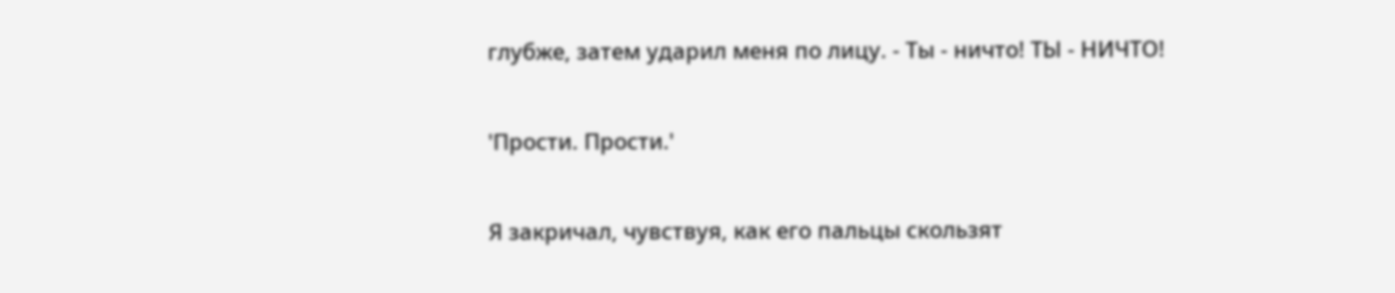глубже, затем ударил меня по лицу. - Ты - ничто! ТЫ - НИЧТО!

'Прости. Прости.'

Я закричал, чувствуя, как его пальцы скользят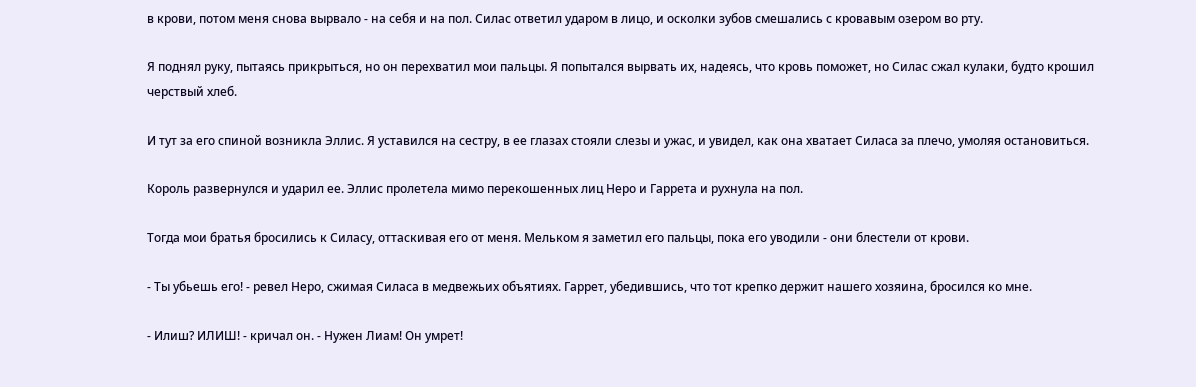в крови, потом меня снова вырвало - на себя и на пол. Силас ответил ударом в лицо, и осколки зубов смешались с кровавым озером во рту.

Я поднял руку, пытаясь прикрыться, но он перехватил мои пальцы. Я попытался вырвать их, надеясь, что кровь поможет, но Силас сжал кулаки, будто крошил черствый хлеб.

И тут за его спиной возникла Эллис. Я уставился на сестру, в ее глазах стояли слезы и ужас, и увидел, как она хватает Силаса за плечо, умоляя остановиться.

Король развернулся и ударил ее. Эллис пролетела мимо перекошенных лиц Неро и Гаррета и рухнула на пол.

Тогда мои братья бросились к Силасу, оттаскивая его от меня. Мельком я заметил его пальцы, пока его уводили - они блестели от крови.

- Ты убьешь его! - ревел Неро, сжимая Силаса в медвежьих объятиях. Гаррет, убедившись, что тот крепко держит нашего хозяина, бросился ко мне.

- Илиш? ИЛИШ! - кричал он. - Нужен Лиам! Он умрет!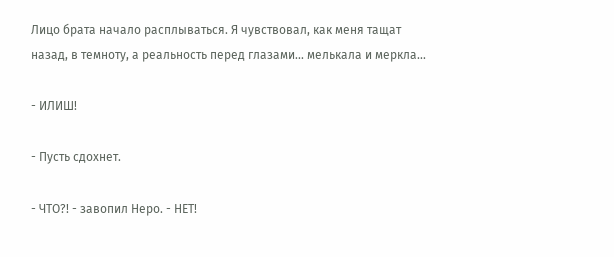Лицо брата начало расплываться. Я чувствовал, как меня тащат назад, в темноту, а реальность перед глазами... мелькала и меркла...

- ИЛИШ!

- Пусть сдохнет.

- ЧТО?! - завопил Неро. - НЕТ!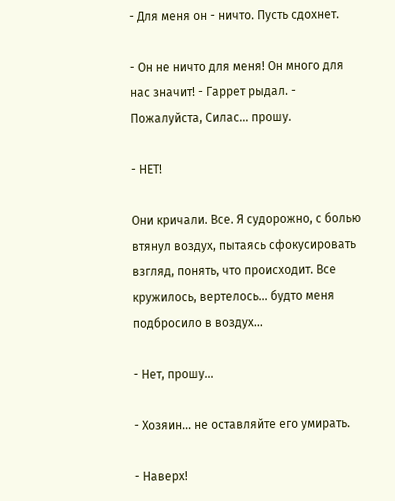- Для меня он - ничто. Пусть сдохнет.

- Он не ничто для меня! Он много для нас значит! - Гаррет рыдал. - Пожалуйста, Силас... прошу.

- НЕТ!

Они кричали. Все. Я судорожно, с болью втянул воздух, пытаясь сфокусировать взгляд, понять, что происходит. Все кружилось, вертелось... будто меня подбросило в воздух...

- Нет, прошу...

- Хозяин... не оставляйте его умирать.

- Наверх!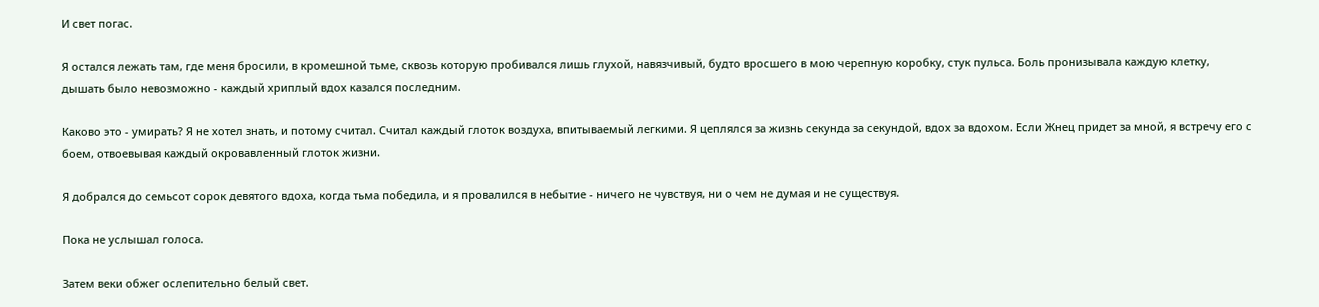И свет погас.

Я остался лежать там, где меня бросили, в кромешной тьме, сквозь которую пробивался лишь глухой, навязчивый, будто вросшего в мою черепную коробку, стук пульса. Боль пронизывала каждую клетку, дышать было невозможно - каждый хриплый вдох казался последним.

Каково это - умирать? Я не хотел знать, и потому считал. Считал каждый глоток воздуха, впитываемый легкими. Я цеплялся за жизнь секунда за секундой, вдох за вдохом. Если Жнец придет за мной, я встречу его с боем, отвоевывая каждый окровавленный глоток жизни.

Я добрался до семьсот сорок девятого вдоха, когда тьма победила, и я провалился в небытие - ничего не чувствуя, ни о чем не думая и не существуя.

Пока не услышал голоса.

Затем веки обжег ослепительно белый свет.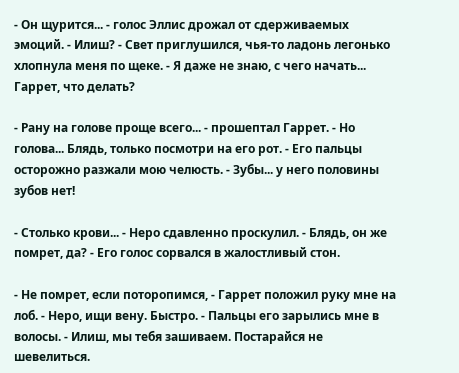- Он щурится... - голос Эллис дрожал от сдерживаемых эмоций. - Илиш? - Свет приглушился, чья-то ладонь легонько хлопнула меня по щеке. - Я даже не знаю, с чего начать... Гаррет, что делать?

- Рану на голове проще всего... - прошептал Гаррет. - Но голова... Блядь, только посмотри на его рот. - Его пальцы осторожно разжали мою челюсть. - Зубы... у него половины зубов нет!

- Столько крови... - Неро сдавленно проскулил. - Блядь, он же помрет, да? - Его голос сорвался в жалостливый стон.

- Не помрет, если поторопимся, - Гаррет положил руку мне на лоб. - Неро, ищи вену. Быстро. - Пальцы его зарылись мне в волосы. - Илиш, мы тебя зашиваем. Постарайся не шевелиться.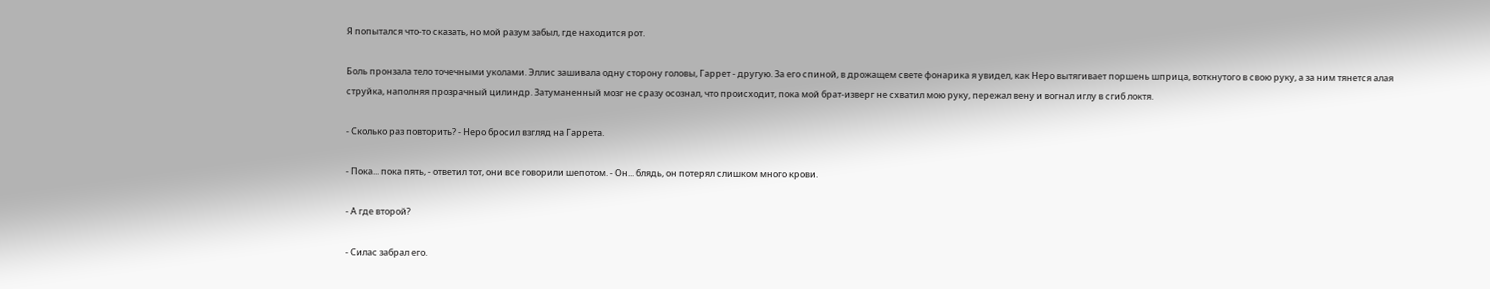Я попытался что-то сказать, но мой разум забыл, где находится рот.

Боль пронзала тело точечными уколами. Эллис зашивала одну сторону головы, Гаррет - другую. За его спиной, в дрожащем свете фонарика я увидел, как Неро вытягивает поршень шприца, воткнутого в свою руку, а за ним тянется алая струйка, наполняя прозрачный цилиндр. Затуманенный мозг не сразу осознал, что происходит, пока мой брат-изверг не схватил мою руку, пережал вену и вогнал иглу в сгиб локтя.

- Сколько раз повторить? - Неро бросил взгляд на Гаррета.

- Пока... пока пять, - ответил тот, они все говорили шепотом. - Он... блядь, он потерял слишком много крови.

- А где второй?

- Силас забрал его.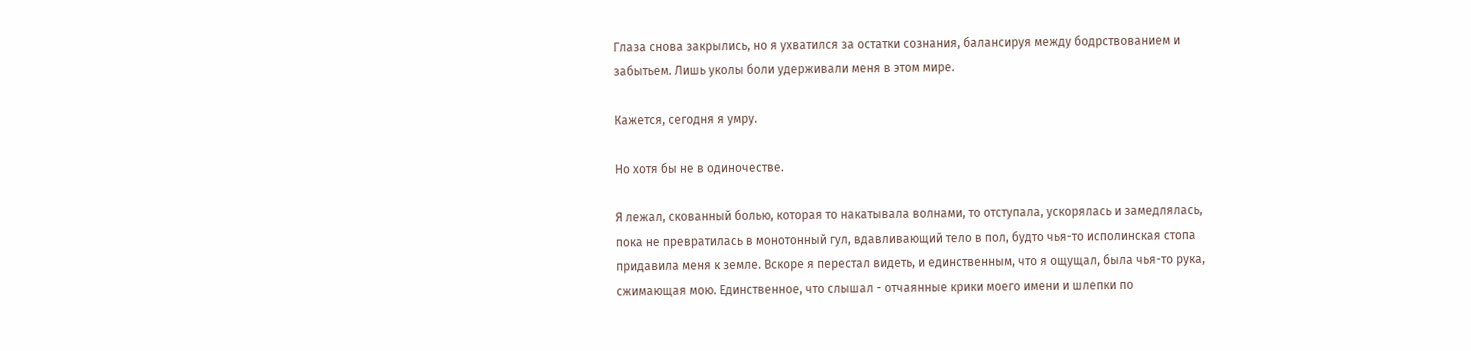Глаза снова закрылись, но я ухватился за остатки сознания, балансируя между бодрствованием и забытьем. Лишь уколы боли удерживали меня в этом мире.

Кажется, сегодня я умру.

Но хотя бы не в одиночестве.

Я лежал, скованный болью, которая то накатывала волнами, то отступала, ускорялась и замедлялась, пока не превратилась в монотонный гул, вдавливающий тело в пол, будто чья-то исполинская стопа придавила меня к земле. Вскоре я перестал видеть, и единственным, что я ощущал, была чья-то рука, сжимающая мою. Единственное, что слышал - отчаянные крики моего имени и шлепки по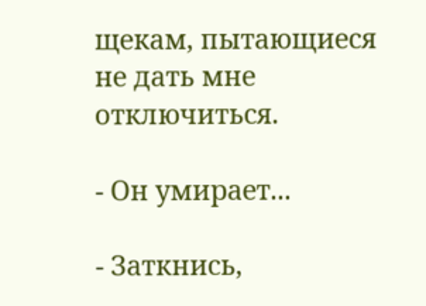щекам, пытающиеся не дать мне отключиться.

- Он умирает...

- Заткнись,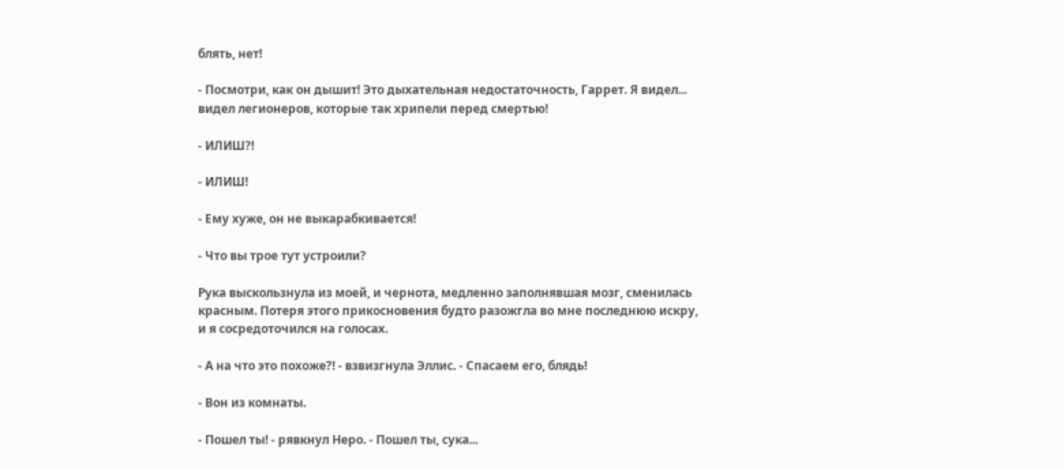блять, нет!

- Посмотри, как он дышит! Это дыхательная недостаточность, Гаррет. Я видел... видел легионеров, которые так хрипели перед смертью!

- ИЛИШ?!

- ИЛИШ!

- Ему хуже, он не выкарабкивается!

- Что вы трое тут устроили?

Рука выскользнула из моей, и чернота, медленно заполнявшая мозг, сменилась красным. Потеря этого прикосновения будто разожгла во мне последнюю искру, и я сосредоточился на голосах.

- А на что это похоже?! - взвизгнула Эллис. - Спасаем его, блядь!

- Вон из комнаты.

- Пошел ты! - рявкнул Неро. - Пошел ты, сука...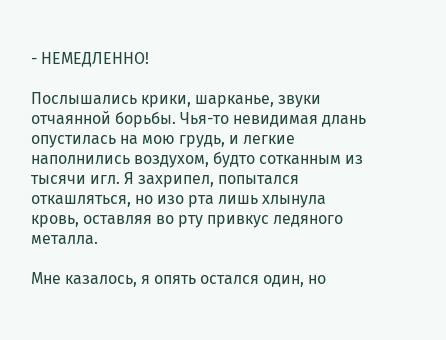- НЕМЕДЛЕННО!

Послышались крики, шарканье, звуки отчаянной борьбы. Чья-то невидимая длань опустилась на мою грудь, и легкие наполнились воздухом, будто сотканным из тысячи игл. Я захрипел, попытался откашляться, но изо рта лишь хлынула кровь, оставляя во рту привкус ледяного металла.

Мне казалось, я опять остался один, но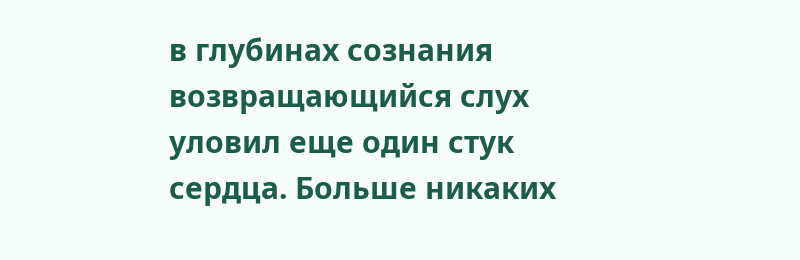в глубинах сознания возвращающийся слух уловил еще один стук сердца. Больше никаких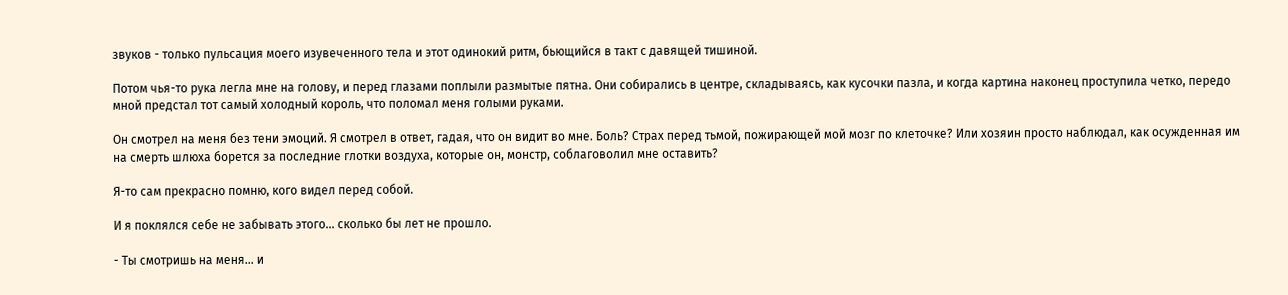звуков - только пульсация моего изувеченного тела и этот одинокий ритм, бьющийся в такт с давящей тишиной.

Потом чья-то рука легла мне на голову, и перед глазами поплыли размытые пятна. Они собирались в центре, складываясь, как кусочки пазла, и когда картина наконец проступила четко, передо мной предстал тот самый холодный король, что поломал меня голыми руками.

Он смотрел на меня без тени эмоций. Я смотрел в ответ, гадая, что он видит во мне. Боль? Страх перед тьмой, пожирающей мой мозг по клеточке? Или хозяин просто наблюдал, как осужденная им на смерть шлюха борется за последние глотки воздуха, которые он, монстр, соблаговолил мне оставить?

Я-то сам прекрасно помню, кого видел перед собой.

И я поклялся себе не забывать этого... сколько бы лет не прошло.

- Ты смотришь на меня... и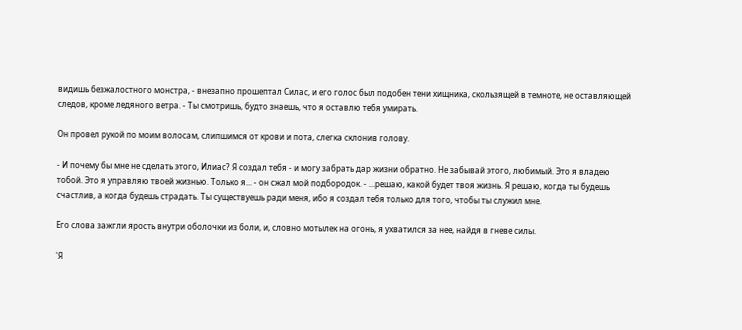видишь безжалостного монстра, - внезапно прошептал Силас, и его голос был подобен тени хищника, скользящей в темноте, не оставляющей следов, кроме ледяного ветра. - Ты смотришь, будто знаешь, что я оставлю тебя умирать.

Он провел рукой по моим волосам, слипшимся от крови и пота, слегка склонив голову.

- И почему бы мне не сделать этого, Илиас? Я создал тебя - и могу забрать дар жизни обратно. Не забывай этого, любимый. Это я владею тобой. Это я управляю твоей жизнью. Только я... - он сжал мой подбородок. - ...решаю, какой будет твоя жизнь. Я решаю, когда ты будешь счастлив, а когда будешь страдать. Ты существуешь ради меня, ибо я создал тебя только для того, чтобы ты служил мне.

Его слова зажгли ярость внутри оболочки из боли, и, словно мотылек на огонь, я ухватился за нее, найдя в гневе силы.

'Я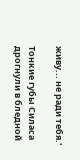живу... не ради тебя.'

Тонкие губы Силаса дрогнули в бледной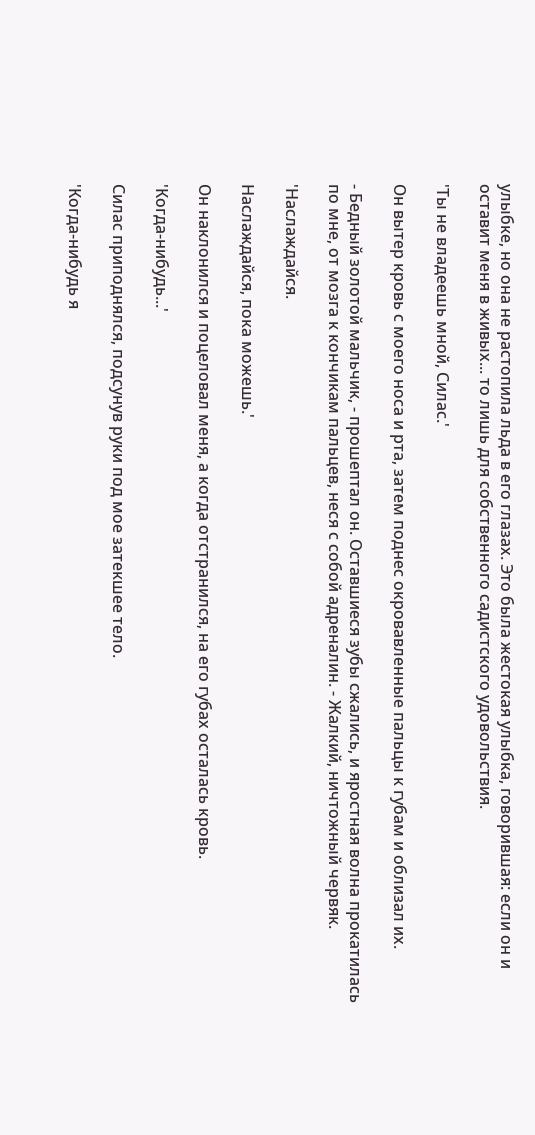улыбке, но она не растопила льда в его глазах. Это была жестокая улыбка, говорившая: если он и оставит меня в живых... то лишь для собственного садистского удовольствия.

'Ты не владеешь мной, Силас.'

Он вытер кровь с моего носа и рта, затем поднес окровавленные пальцы к губам и облизал их.

- Бедный золотой мальчик, - прошептал он. Оставшиеся зубы сжались, и яростная волна прокатилась по мне, от мозга к кончикам пальцев, неся с собой адреналин. - Жалкий, ничтожный червяк.

'Наслаждайся.

Наслаждайся, пока можешь.'

Он наклонился и поцеловал меня, а когда отстранился, на его губах осталась кровь.

'Когда-нибудь...'

Силас приподнялся, подсунув руки под мое затекшее тело.

'Когда-нибудь я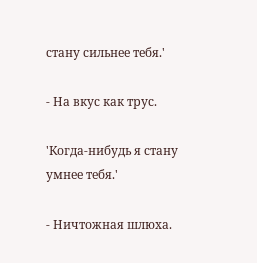стану сильнее тебя.'

- На вкус как трус.

'Когда-нибудь я стану умнее тебя.'

- Ничтожная шлюха.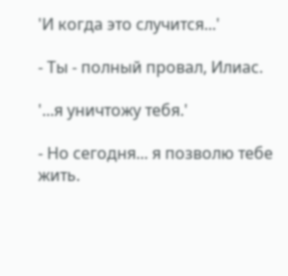'И когда это случится...'

- Ты - полный провал, Илиас.

'...я уничтожу тебя.'

- Но сегодня... я позволю тебе жить.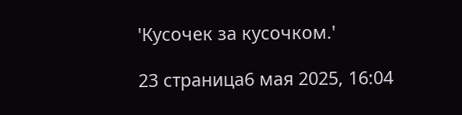'Кусочек за кусочком.'

23 страница6 мая 2025, 16:04